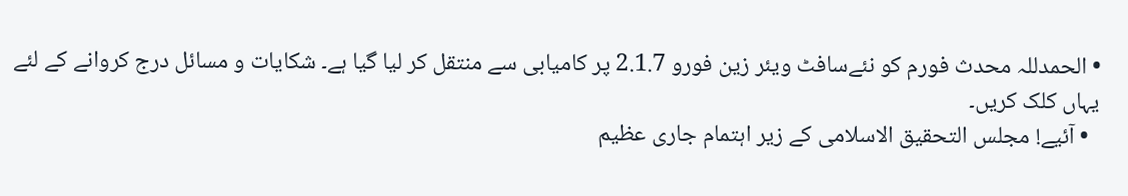• الحمدللہ محدث فورم کو نئےسافٹ ویئر زین فورو 2.1.7 پر کامیابی سے منتقل کر لیا گیا ہے۔ شکایات و مسائل درج کروانے کے لئے یہاں کلک کریں۔
  • آئیے! مجلس التحقیق الاسلامی کے زیر اہتمام جاری عظیم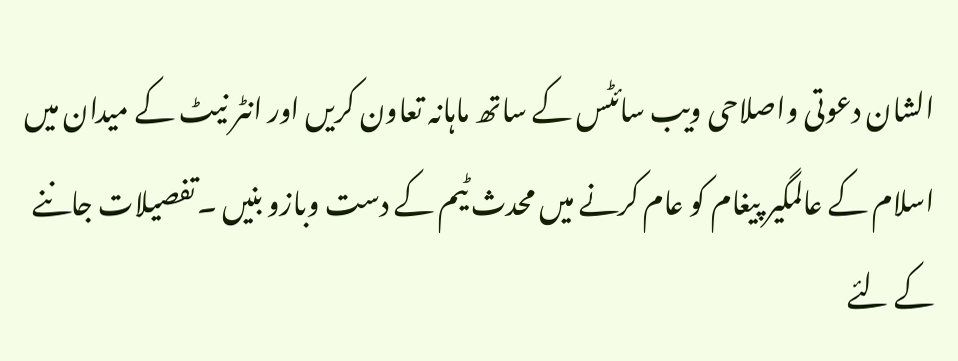الشان دعوتی واصلاحی ویب سائٹس کے ساتھ ماہانہ تعاون کریں اور انٹر نیٹ کے میدان میں اسلام کے عالمگیر پیغام کو عام کرنے میں محدث ٹیم کے دست وبازو بنیں ۔تفصیلات جاننے کے لئے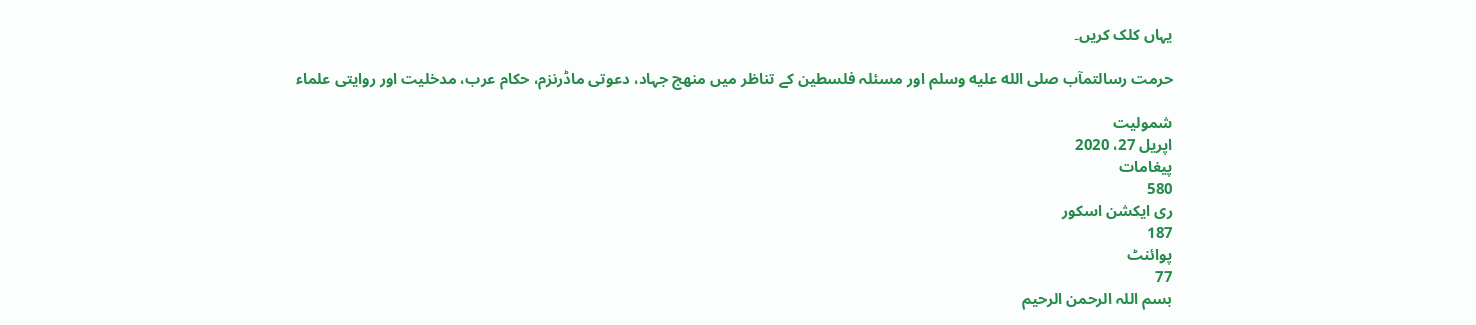یہاں کلک کریں۔

حرمت رسالتمآب صلى الله عليه وسلم اور مسئلہ فلسطین کے تناظر میں منهج جہاد، دعوتی ماڈرنزم، حکام عرب، مدخلیت اور روایتی علماء

شمولیت
اپریل 27، 2020
پیغامات
580
ری ایکشن اسکور
187
پوائنٹ
77
بسم اللہ الرحمن الرحیم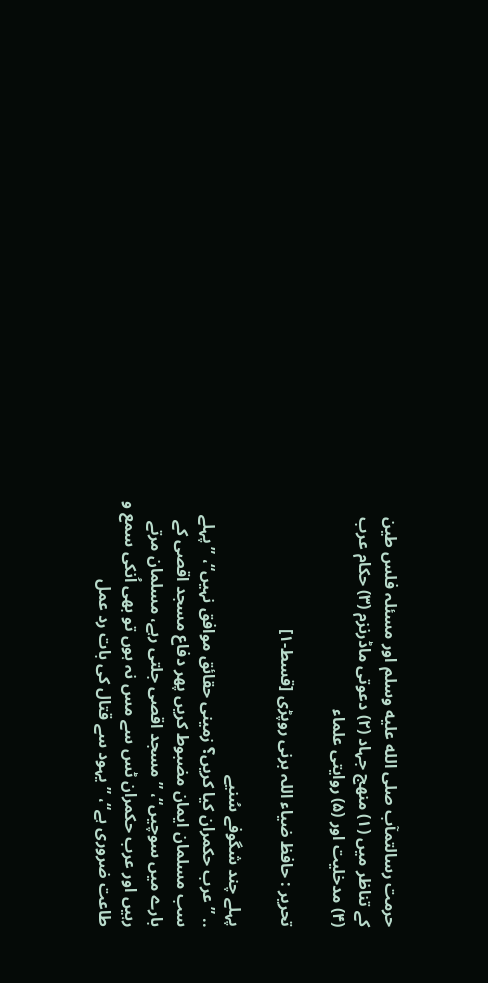حرمت رسالتمآب صلى الله عليه وسلم اور مسئلہ فلس طین کے تناظر میں (۱) منهج جہاد (۲) دعوتی ماڈرنزم (۳) حکام عرب (۴) مدخلیت اور (۵) روایتی علماء

تحریر : حافظ ضیاء اللہ برنی روپڑی [قسط-۱]

پہلے چند شگوفے سُنیے
.. ”عرب حکمران کیا کریں؟ زمینی حقائق موافق نہیں“، ”پہلے سب مسلمان ایمان مضبوط کریں پھر دفاع مسجد اقصی کے بارے میں سوچیں“، ”مسجد اقصی جلتی رہے، مسلمان مرتے رہیں اور عرب حکمران ٹس سے مس نہ ہوں تو بھی اُنکی سمع و طاعت ضروری ہے“، ”یہود سے قتال کی بات رد عمل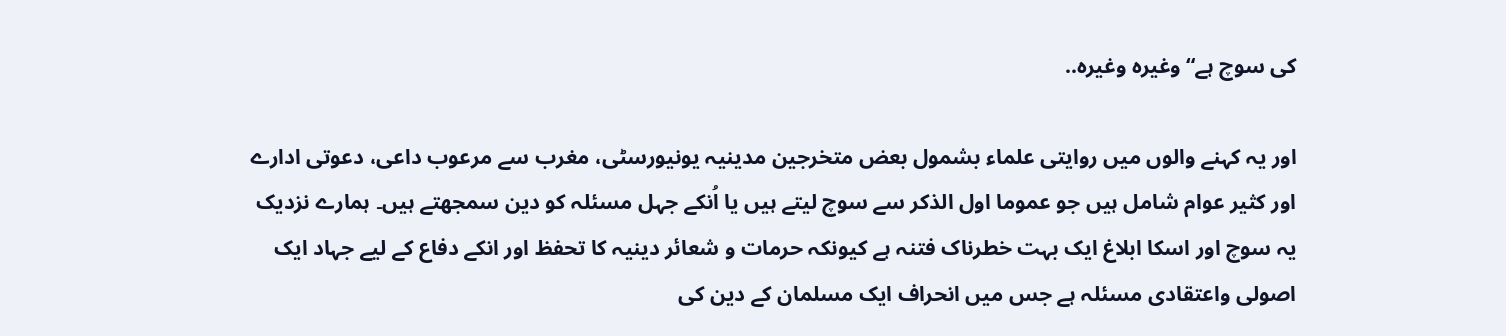کی سوچ ہے“ وغیرہ وغیرہ..

اور یہ کہنے والوں میں روایتی علماء بشمول بعض متخرجین مدینیہ یونیورسٹی، مغرب سے مرعوب داعی، دعوتی ادارے اور کثیر عوام شامل ہیں جو عموما اول الذکر سے سوچ لیتے ہیں یا اُنکے جہل مسئلہ کو دین سمجھتے ہیں۔ ہمارے نزدیک یہ سوچ اور اسکا ابلاغ ایک بہت خطرناک فتنہ ہے کیونکہ حرمات و شعائر دینیہ کا تحفظ اور انکے دفاع کے لیے جہاد ایک اصولی واعتقادی مسئلہ ہے جس میں انحراف ایک مسلمان کے دین کی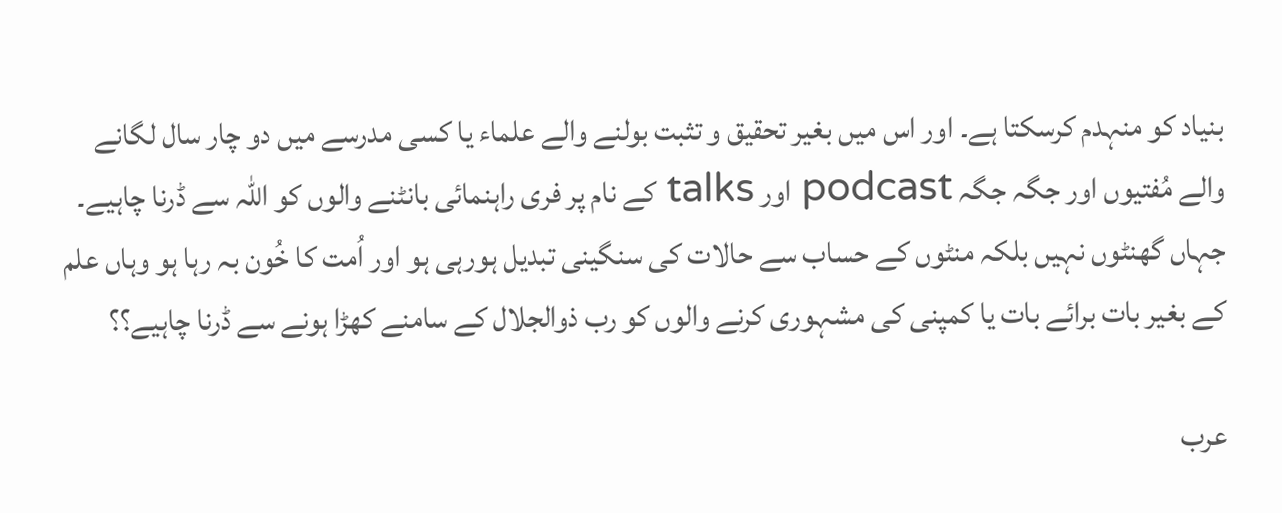بنیاد کو منہدم کرسکتا ہے۔ اور اس میں بغیر تحقیق و تثبت بولنے والے علماء یا کسی مدرسے میں دو چار سال لگانے والے مُفتیوں اور جگہ جگہ podcast اور talks کے نام پر فری راہنمائی بانٹنے والوں کو اللہ سے ڈرنا چاہیے۔ جہاں گھنٹوں نہیں بلکہ منٹوں کے حساب سے حالات کی سنگینی تبدیل ہورہی ہو اور اُمت کا خُون بہ رہا ہو وہاں علم کے بغیر بات برائے بات یا کمپنی کی مشہوری کرنے والوں کو رب ذوالجلال کے سامنے کھڑا ہونے سے ڈرنا چاہیے؟؟

عرب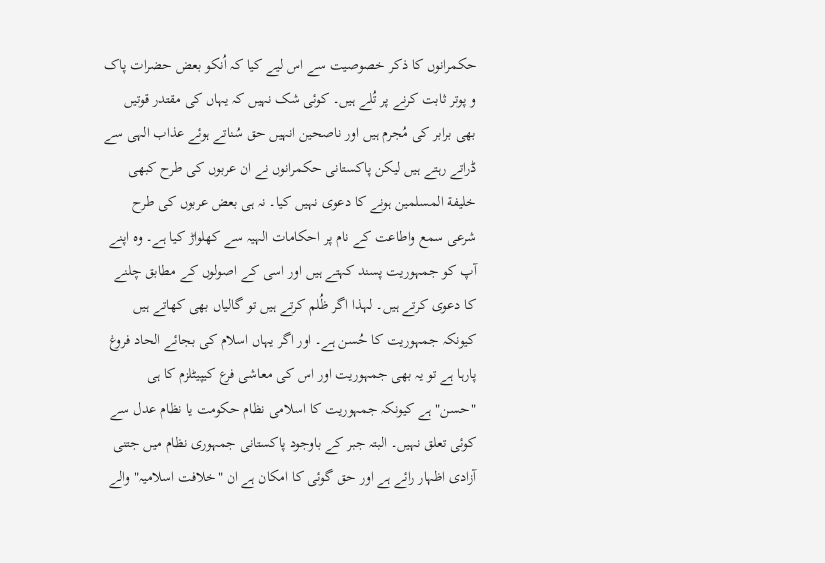حکمرانوں کا ذکر خصوصیت سے اس لیے کیا کہ اُنکو بعض حضرات پاک و پوتر ثابت کرنے پر تُلے ہیں۔ کوئی شک نہیں کہ یہاں کی مقتدر قوتیں بھی برابر کی مُجرم ہیں اور ناصحین انہیں حق سُناتے ہوئے عذاب الہی سے ڈراتے رہتے ہیں لیکن پاکستانی حکمرانوں نے ان عربوں کی طرح کبھی خلیفة المسلمين ہونے کا دعوی نہیں کیا۔ نہ ہی بعض عربوں کی طرح شرعی سمع واطاعت کے نام پر احکامات الہیہ سے کھلواڑ کیا ہے۔ وہ اپنے آپ کو جمہوریت پسند کہتے ہیں اور اسی کے اصولوں کے مطابق چلنے کا دعوی کرتے ہیں۔ لہذا اگر ظُلم کرتے ہیں تو گالیاں بھی کھاتے ہیں کیونکہ جمہوریت کا حُسن ہے۔ اور اگر یہاں اسلام کی بجائے الحاد فروغ پارہا ہے تو یہ بھی جمہوریت اور اس کی معاشی فرع کیپیٹلزم کا ہی "حسن" ہے کیونکہ جمہوریت کا اسلامی نظام حکومت یا نظام عدل سے کوئی تعلق نہیں۔ البتہ جبر کے باوجود پاکستانی جمہوری نظام میں جتنی آزادی اظہار رائے ہے اور حق گوئی کا امکان ہے ان "خلافت اسلامیہ" والے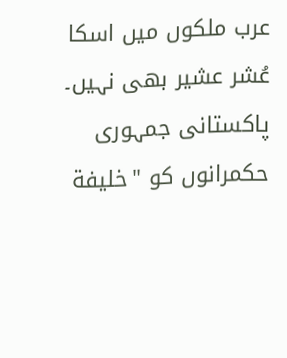عرب ملکوں میں اسکا عُشر عشیر بھی نہیں۔ پاکستانی جمہوری حکمرانوں کو "خلیفة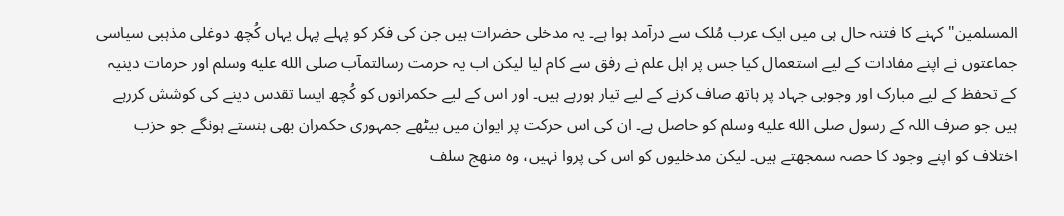المسلمين" کہنے کا فتنہ حال ہی میں ایک عرب مُلک سے درآمد ہوا ہے۔ یہ مدخلی حضرات ہیں جن کی فکر کو پہلے پہل یہاں کُچھ دوغلی مذہبی سیاسی جماعتوں نے اپنے مفادات کے لیے استعمال کیا جس پر اہل علم نے رفق سے کام لیا لیکن اب یہ حرمت رسالتمآب صلى الله عليه وسلم اور حرمات دینیہ کے تحفظ کے لیے مبارک اور وجوبی جہاد پر ہاتھ صاف کرنے کے لیے تیار ہورہے ہیں۔ اور اس کے لیے حکمرانوں کو کُچھ ایسا تقدس دینے کی کوشش کررہے ہیں جو صرف اللہ کے رسول صلى الله عليه وسلم کو حاصل ہے۔ ان کی اس حرکت پر ایوان میں بیٹھے جمہوری حکمران بھی ہنستے ہونگے جو حزب اختلاف کو اپنے وجود کا حصہ سمجھتے ہیں۔ لیکن مدخلیوں کو اس کی پروا نہیں، وہ منھج سلف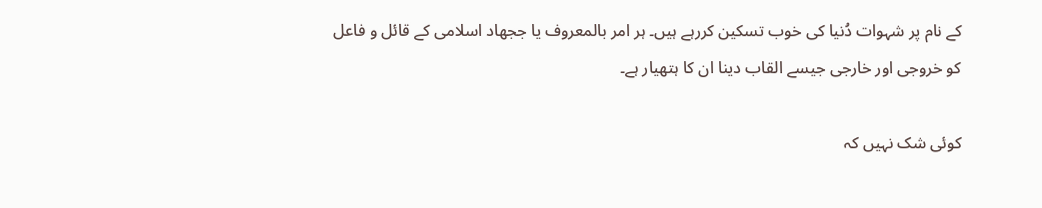کے نام پر شہوات دُنیا کی خوب تسکین کررہے ہیں۔ ہر امر بالمعروف یا ججهاد اسلامی کے قائل و فاعل کو خروجی اور خارجی جیسے القاب دینا ان کا ہتھیار ہے۔

کوئی شک نہیں کہ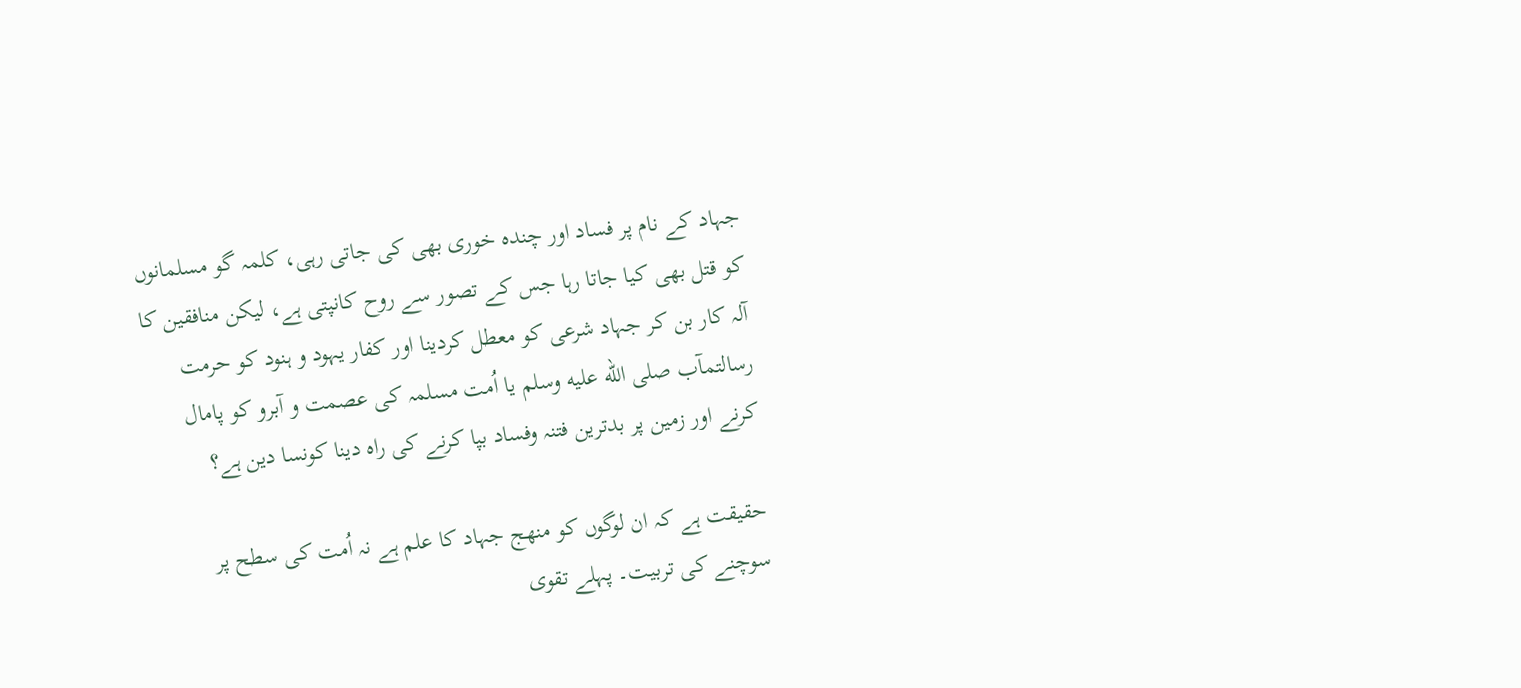جہاد کے نام پر فساد اور چندہ خوری بھی کی جاتی رہی، کلمہ گو مسلمانوں کو قتل بھی کیا جاتا رہا جس کے تصور سے روح کانپتی ہے، لیکن منافقین کا آلہ کار بن کر جہاد شرعی کو معطل کردینا اور کفار یہود و ہنود کو حرمت رسالتمآب صلى الله عليه وسلم یا اُمت مسلمہ کی عصمت و آبرو کو پامال کرنے اور زمین پر بدترین فتنہ وفساد بپا کرنے کی راہ دینا کونسا دین ہے؟

حقیقت ہے کہ ان لوگوں کو منھج جہاد کا علم ہے نہ اُمت کی سطح پر سوچنے کی تربیت۔ پہلے تقوی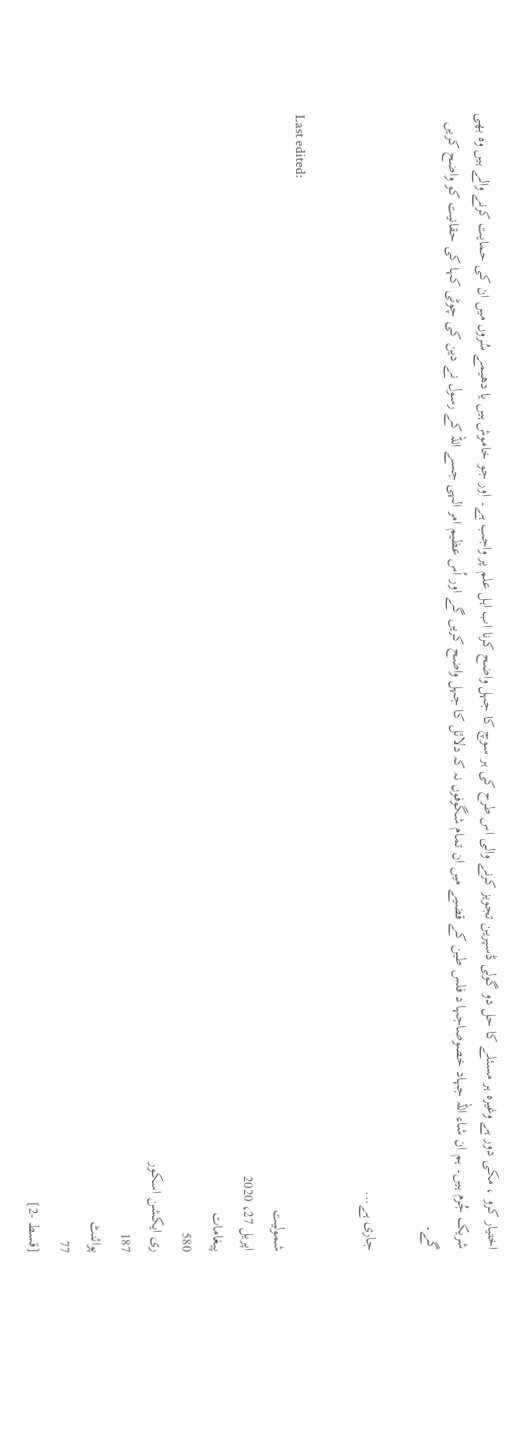اختیار کرو ، مکی دور ہے وغیرہ ہر مسئلے کا حل دو گولی ڈسپرین تجویز کرنے والی اس طرح کی ہر سوچ کا جہل واضح کرنا اب اہل علم پر واجب ہے۔ اور جو خاموش ہیں یا دھیمے سُروں میں ان کی حمایت کرنے والے ہیں وہ بھی شریک جُرم ہیں۔ ہم ان شاء اللہ جہاد خصوصاجہا د فلس طین کے قضیے میں ان تمام شگوفوں نہ کہ دلائل کا جہل واضح کریں گے اور اُس عظیم امر الہی جسے اللہ کے رسول نے دین کی چوٹی کہا کی حقانیت کو واضح کریں گے۔

جاری ہے...

Last edited:
شمولیت
اپریل 27، 2020
پیغامات
580
ری ایکشن اسکور
187
پوائنٹ
77
[قسط -2]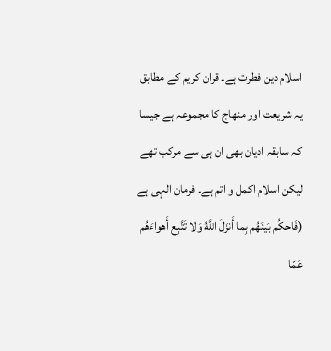اسلام دین فطرت ہے۔ قران كريم کے مطابق یہ شریعت اور منھاج کا مجموعہ ہے جیسا کہ سابقہ ادیان بھی ان ہی سے مرکب تھے لیکن اسلام اکمل و اتم ہے۔ فرمان الہی ہے (فَاحكُم بَينَهُم بِما أَنزَلَ اللَّهُ وَلا تَتَّبِع أَهواءَهُم عَمّا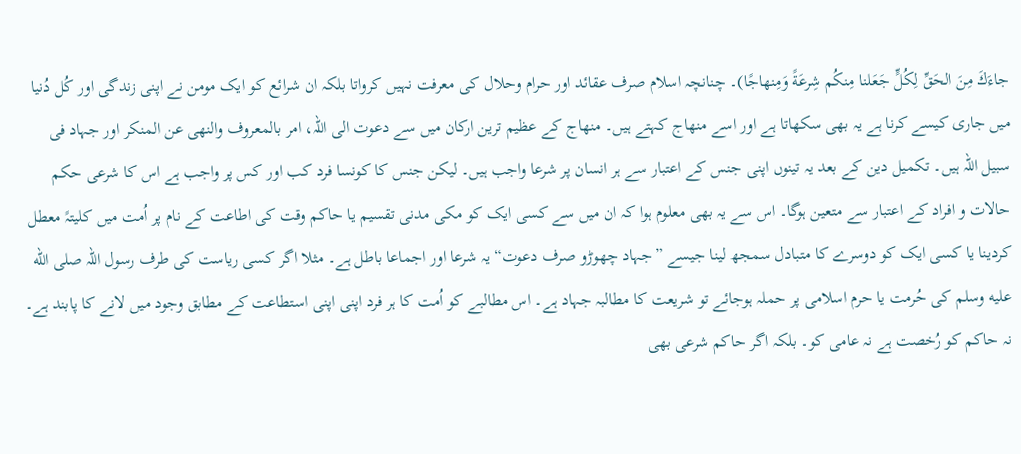جاءَكَ مِنَ الحَقِّ لِكُلٍّ جَعَلنا مِنكُم شِرعَةً وَمِنهاجًا)۔ چنانچہ اسلام صرف عقائد اور حرام وحلال کی معرفت نہیں کرواتا بلکہ ان شرائع کو ایک مومن نے اپنی زندگی اور کُل دُنیا میں جاری کیسے کرنا ہے یہ بھی سکھاتا ہے اور اسے منھاج کہتے ہیں۔ منھاج کے عظیم ترین ارکان میں سے دعوت الی اللہ، امر بالمعروف والنھی عن المنکر اور جہاد فی سبیل اللہ ہیں۔ تکمیل دین کے بعد یہ تینوں اپنی جنس کے اعتبار سے ہر انسان پر شرعا واجب ہیں۔ لیکن جنس کا کونسا فرد کب اور کس پر واجب ہے اس کا شرعی حکم حالات و افراد کے اعتبار سے متعین ہوگا۔ اس سے یہ بھی معلوم ہوا کہ ان میں سے کسی ایک کو مکی مدنی تقسیم یا حاکم وقت کی اطاعت کے نام پر اُمت میں کلیتہً معطل کردینا یا کسی ایک کو دوسرے کا متبادل سمجھ لینا جیسے ”جہاد چھوڑو صرف دعوت“ یہ شرعا اور اجماعا باطل ہے۔ مثلا اگر کسی ریاست کی طرف رسول اللہ صلى الله عليه وسلم کی حُرمت یا حرم اسلامی پر حملہ ہوجائے تو شریعت کا مطالبہ جہاد ہے۔ اس مطالبے کو اُمت کا ہر فرد اپنی اپنی استطاعت کے مطابق وجود میں لانے کا پابند ہے۔ نہ حاکم کو رُخصت ہے نہ عامی کو۔ بلکہ اگر حاکم شرعی بھی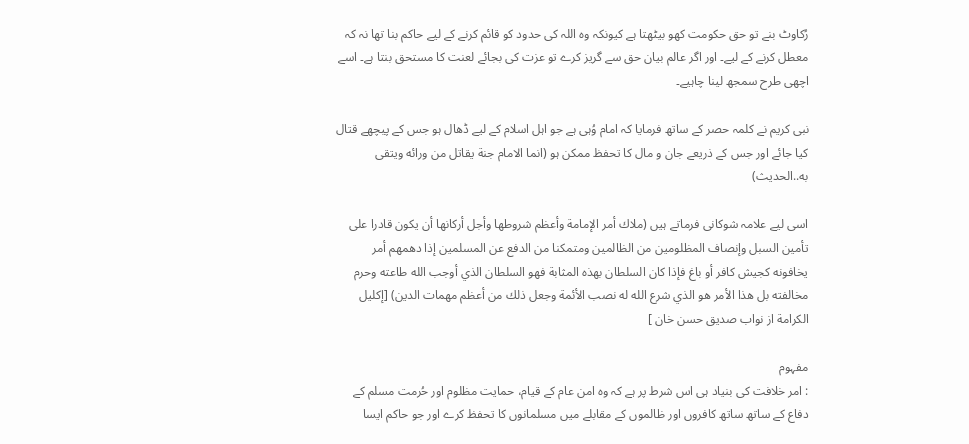رُکاوٹ بنے تو حق حکومت کھو بیٹھتا ہے کیونکہ وہ اللہ کی حدود کو قائم کرنے کے لیے حاکم بنا تھا نہ کہ معطل کرنے کے لیے۔ اور اگر عالم بیان حق سے گریز کرے تو عزت کی بجائے لعنت کا مستحق بنتا ہے۔ اسے اچھی طرح سمجھ لینا چاہیے۔

نبی کریم نے کلمہ حصر کے ساتھ فرمایا کہ امام وُہی ہے جو اہل اسلام کے لیے ڈھال ہو جس کے پیچھے قتال کیا جائے اور جس کے ذریعے جان و مال کا تحفظ ممکن ہو (انما الامام جنة يقاتل من ورائه ويتقى به..الحديث)

اسی لیے علامہ شوکانی فرماتے ہیں (ملاك أمر الإمامة وأعظم شروطها وأجل أركانها أن يكون قادرا على تأمين السبل وإنصاف المظلومين من الظالمين ومتمكنا من الدفع عن المسلمين إذا دهمهم أمر يخافونه كجيش كافر أو باغ فإذا كان السلطان بهذه المثابة فهو السلطان الذي أوجب الله طاعته وحرم مخالفته بل هذا الأمر هو الذي شرع الله له نصب الأئمة وجعل ذلك من أعظم مهمات الدين) [إكليل الكرامة از نواب صدیق حسن خان ]

مفہوم
: امر خلافت کی بنیاد ہی اس شرط پر ہے کہ وہ امن عام کے قیام، حمایت مظلوم اور حُرمت مسلم کے دفاع کے ساتھ ساتھ کافروں اور ظالموں کے مقابلے میں مسلمانوں کا تحفظ کرے اور جو حاکم ایسا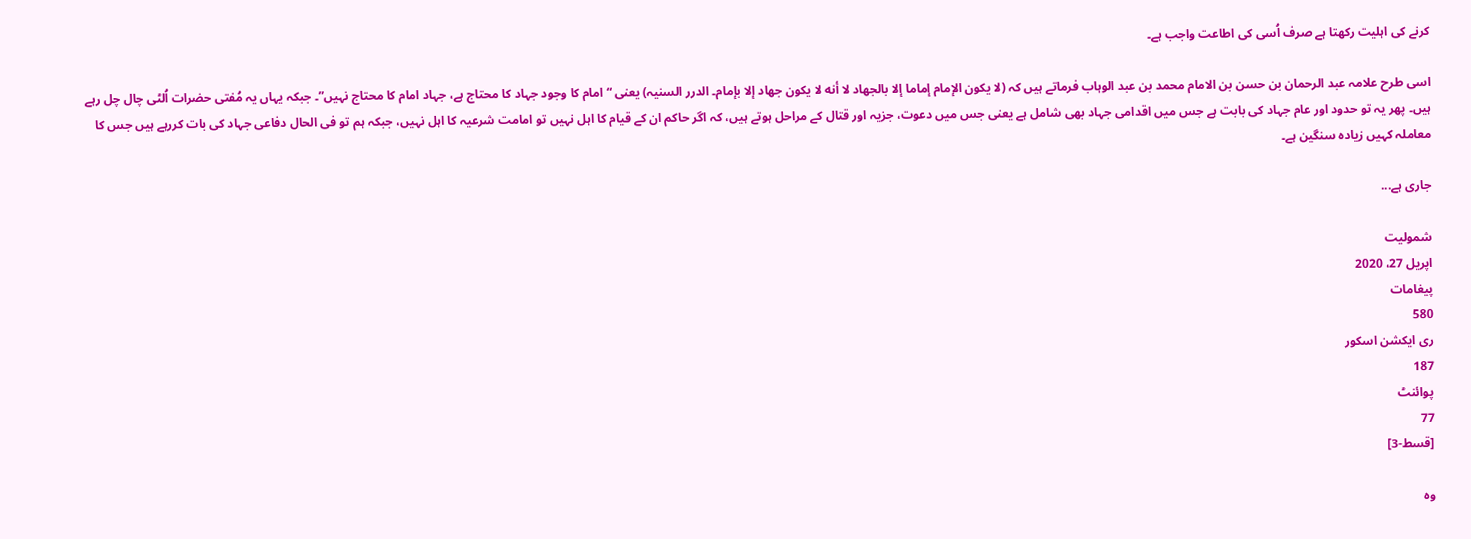کرنے کی اہلیت رکھتا ہے صرف اُسی کی اطاعت واجب ہے۔

اسی طرح علامہ عبد الرحمان بن حسن بن الامام محمد بن عبد الوہاب فرماتے ہیں کہ (لا يكون الإمام إماما إلا بالجهاد لا أنه لا يكون جهاد إلا بإمام۔ الدرر السنیہ) یعنی “امام کا وجود جہاد کا محتاج ہے، جہاد امام کا محتاج نہیں”۔ جبکہ یہاں یہ مُفتی حضرات اُلٹی چال چل رہے ہیں۔ پھر یہ تو حدود اور عام جہاد کی بابت ہے جس میں اقدامی جہاد بھی شامل ہے یعنی جس میں دعوت، جزیہ اور قتال کے مراحل ہوتے ہیں، کہ اگر حاکم ان کے قیام کا اہل نہیں تو امامت شرعیہ کا اہل نہیں، جبکہ ہم تو فی الحال دفاعی جہاد کی بات کررہے ہیں جس کا معاملہ کہیں زیادہ سنگین ہے۔

جاری ہے...

شمولیت
اپریل 27، 2020
پیغامات
580
ری ایکشن اسکور
187
پوائنٹ
77
[قسط-3]

وہ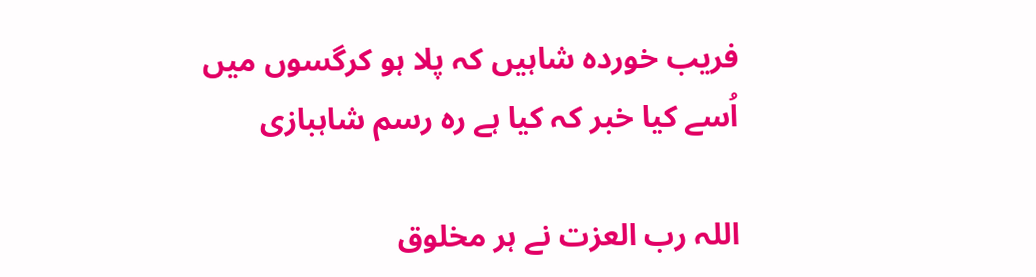فریب خوردہ شاہیں کہ پلا ہو کرگسوں میں
اُسے کیا خبر کہ کیا ہے رہ رسم شاہبازی

اللہ رب العزت نے ہر مخلوق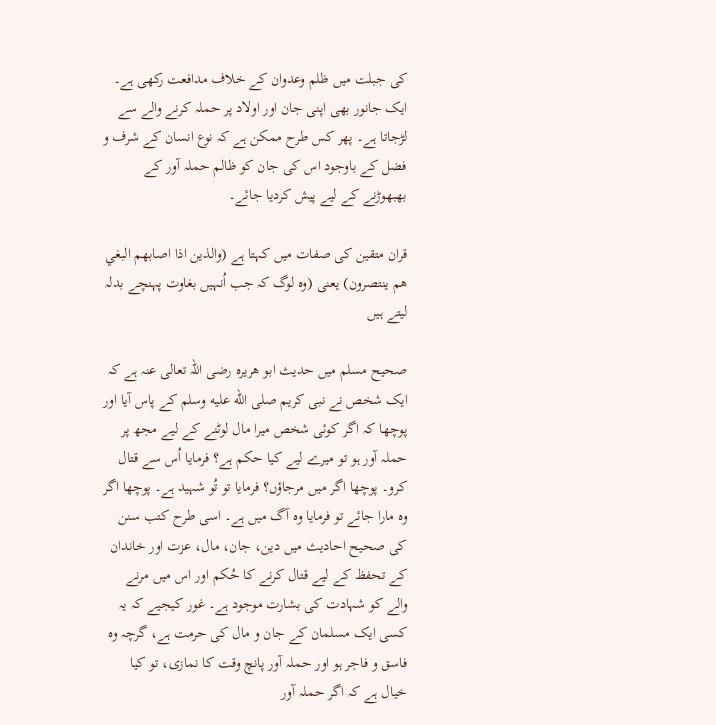کی جبلت میں ظلم وعدوان کے خلاف مدافعت رکھی ہے۔ ایک جانور بھی اپنی جان اور اولاد پر حملہ کرنے والے سے لڑجاتا ہے۔ پھر کس طرح ممکن ہے کہ نوع انسان کے شرف و فضل کے باوجود اس کی جان کو ظالم حملہ آور کے بھبھوڑنے کے لیے پیش کردیا جائے۔

قران متقین کی صفات میں کہتا ہے (والذين اذا اصابهم البغي هم ينتصرون) یعنی (وہ لوگ کہ جب اُنہیں بغاوت پہنچے بدلہ لیتے ہیں

صحیح مسلم میں حدیث ابو ھریرہ رضی اللہ تعالی عنہ ہے کہ ایک شخص نے نبی کریم صلى الله عليه وسلم کے پاس آیا اور پوچھا کہ اگر کوئی شخص میرا مال لوٹنے کے لیے مجھ پر حملہ آور ہو تو میرے لیے کیا حکم ہے؟ فرمایا اُس سے قتال کرو۔ پوچھا اگر میں مرجاؤں؟ فرمایا تو تُو شہید ہے۔ پوچھا اگر وہ مارا جائے تو فرمایا وہ آگ میں ہے۔ اسی طرح کتب سنن کی صحیح احادیث میں دین، جان، مال، عزت اور خاندان کے تحفظ کے لیے قتال کرنے کا حُکم اور اس میں مرنے والے کو شہادت کی بشارت موجود ہے۔ غور کیجیے کہ یہ کسی ایک مسلمان کے جان و مال کی حرمت ہے، گرچہ وہ فاسق و فاجر ہو اور حملہ آور پانچ وقت کا نمازی، تو کیا خیال ہے کہ اگر حملہ آور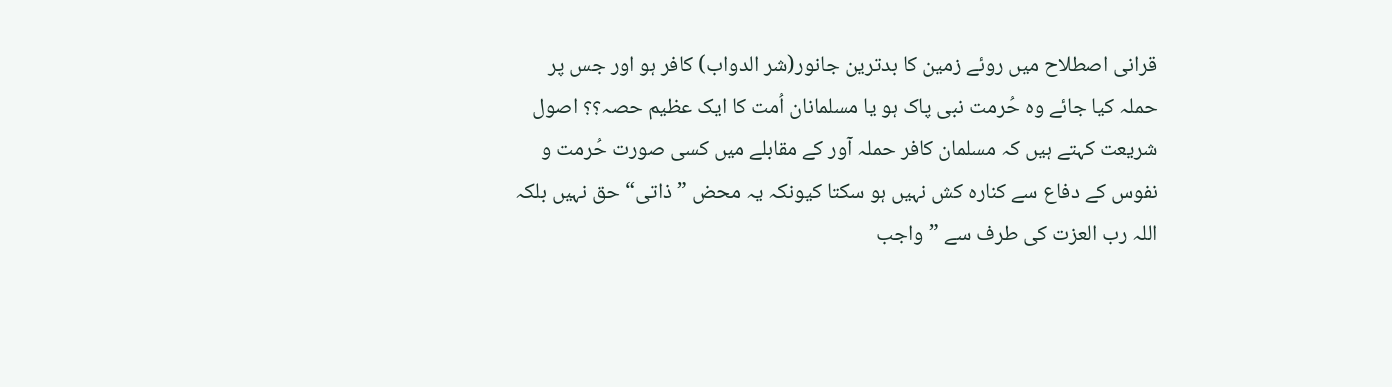قرانی اصطلاح میں روئے زمین کا بدترین جانور(شر الدواب) کافر ہو اور جس پر حملہ کیا جائے وہ حُرمت نبی پاک ہو یا مسلمانان اُمت کا ایک عظیم حصہ؟؟ اصول شریعت کہتے ہیں کہ مسلمان کافر حملہ آور کے مقابلے میں کسی صورت حُرمت و نفوس کے دفاع سے کنارہ کش نہیں ہو سکتا کیونکہ یہ محض ”ذاتی“ حق نہیں بلکہ اللہ رب العزت کی طرف سے ”واجب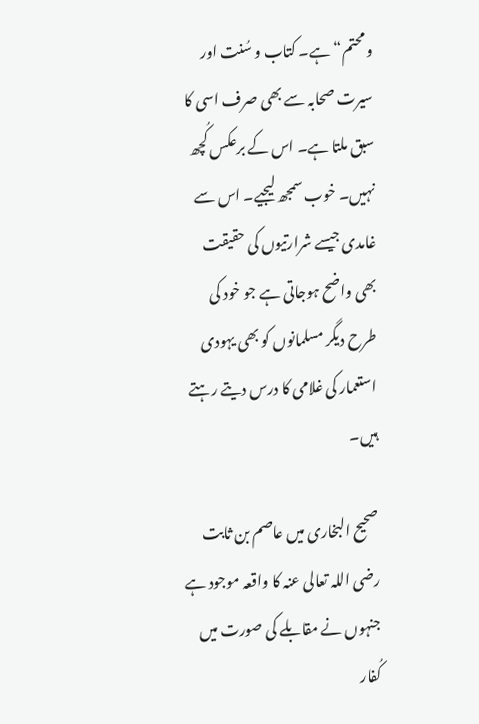و محتم“ ہے۔ کتاب و سُنت اور سیرت صحابہ سے بھی صرف اسی کا سبق ملتا ہے۔ اس کے برعکس کُچھ نہیں۔ خوب سمجھ لیجیے۔ اس سے غامدی جیسے شرارتیوں کی حقیقت بھی واضح ہوجاتی ہے جو خود کی طرح دیگر مسلمانوں کو بھی یہودی استعمار کی غلامی کا درس دیتے رہتے ہیں۔

صحیح البخاری میں عاصم بن ثابت رضی اللہ تعالی عنہ کا واقعہ موجود ہے جنہوں نے مقابلے کی صورت میں کُفار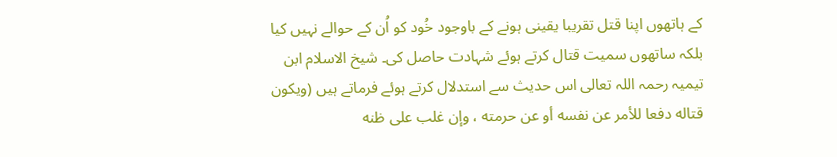کے ہاتھوں اپنا قتل تقریبا یقینی ہونے کے باوجود خُود کو اُن کے حوالے نہیں کیا بلکہ ساتھوں سمیت قتال کرتے ہوئے شہادت حاصل کی۔ شیخ الاسلام ابن تیمیہ رحمہ اللہ تعالی اس حدیث سے استدلال کرتے ہوئے فرماتے ہیں (ويكون قتاله دفعا للأمر عن نفسه أو عن حرمته ، وإن غلب على ظنه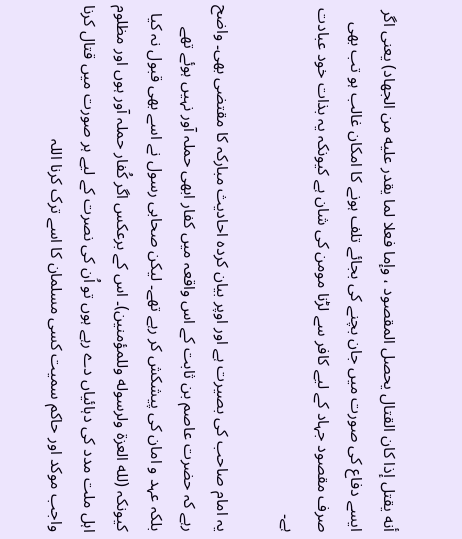أنه يقتل إذا كان القتال يحصل المقصود ، وإما فعلا لما يقدر عليه من الجهاد) یعنی اگر ایسے دفاع کی صورت میں جان بچنے کی بجائے تلف ہونے کا امکان غالب ہو تب بھی صرف مقصود جہاد کے لیے کافر سے لڑنا مومن کی شان ہے کیونکہ یہ بذات خود عبادت ہے۔

یہ امام صاحب کی بصیرت ہے اور اوپر بیان کردہ احادیث مبارکہ کا مقتضی بھی۔ واضح رہے کہ حضرت عاصم بن ثابت کے اس واقعہ میں کفار ابھی حملہ آور نہیں ہوئے تھے بلکہ عہد و امان کی پیشکش کر رہے تھے۔ لیکن صحابی رسول نے اسے بھی قبول نہ کیا کیونکہ (لله العزة ولرسوله وللمؤمنين)۔ اس کے برعکس اگر کُفار حملہ آور ہوں اور مظلوم اہل ملت مدد کی دہائیاں دے رہے ہوں تو اُن کی نصرت کے لیے ہر صورت میں قتال کرنا واجب موکد اور حاکم سمیت کسی مسلمان کا اسے ترک کرنا اللہ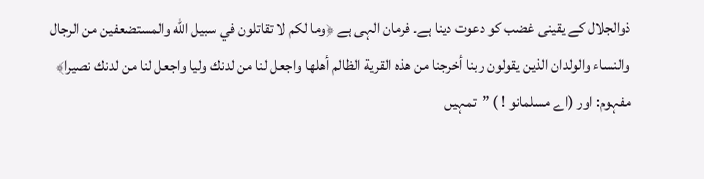ذوالجلال کے یقینی غضب کو دعوت دینا ہے۔ فرمان الہی ہے ﴿وما لكم لا تقاتلون في سبيل الله والمستضعفين من الرجال والنساء والولدان الذين يقولون ربنا أخرجنا من هذه القرية الظالم أهلها واجعل لنا من لدنك وليا واجعل لنا من لدنك نصيرا﴾ مفہوم: اور (اے مسلمانو ! ) ”تمہیں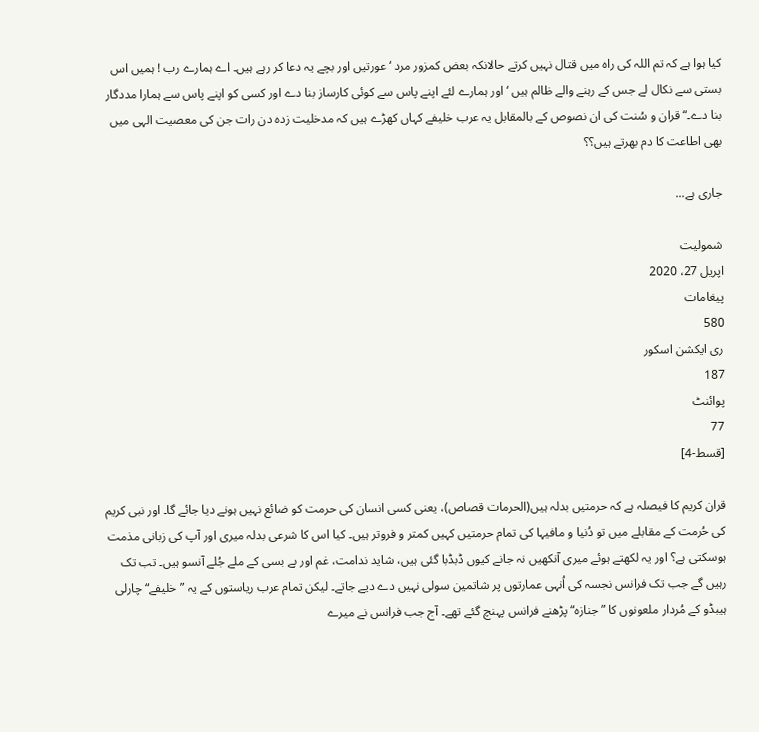کیا ہوا ہے کہ تم اللہ کی راہ میں قتال نہیں کرتے حالانکہ بعض کمزور مرد ‘ عورتیں اور بچے یہ دعا کر رہے ہیں۔ اے ہمارے رب ! ہمیں اس بستی سے نکال لے جس کے رہنے والے ظالم ہیں ‘ اور ہمارے لئے اپنے پاس سے کوئی کارساز بنا دے اور کسی کو اپنے پاس سے ہمارا مددگار بنا دے۔“ قران و سُنت کی ان نصوص کے بالمقابل یہ عرب خلیفے کہاں کھڑے ہیں کہ مدخلیت زدہ دن رات جن کی معصیت الہی میں بھی اطاعت کا دم بھرتے ہیں؟؟

جاری ہے...

شمولیت
اپریل 27، 2020
پیغامات
580
ری ایکشن اسکور
187
پوائنٹ
77
[قسط-4]

قران کریم کا فیصلہ ہے کہ حرمتیں بدلہ ہیں(الحرمات قصاص)، یعنی کسی انسان کی حرمت کو ضائع نہیں ہونے دیا جائے گا۔ اور نبی کریم کی حُرمت کے مقابلے میں تو دُنیا و مافیہا کی تمام حرمتیں کہیں کمتر و فروتر ہیں۔ کیا اس کا شرعی بدلہ میری اور آپ کی زبانی مذمت ہوسکتی ہے؟ اور یہ لکھتے ہوئے میری آنکھیں نہ جانے کیوں ڈبڈبا گئی ہیں، شاید ندامت، غم اور بے بسی کے ملے جُلے آنسو ہیں۔ تب تک رہیں گے جب تک فرانس نجسہ کی اُنہی عمارتوں پر شاتمین سولی نہیں دے دیے جاتے۔ لیکن تمام عرب ریاستوں کے یہ ”خلیفے“ چارلی ہیبڈو کے مُردار ملعونوں کا ”جنازہ“ پڑھنے فرانس پہنچ گئے تھے۔ آج جب فرانس نے میرے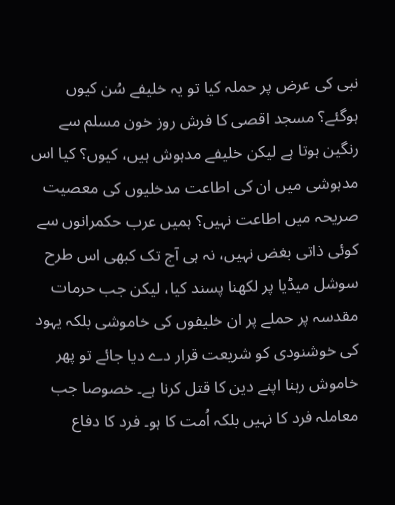نبی کی عرض پر حملہ کیا تو یہ خلیفے سُن کیوں ہوگئے؟ مسجد اقصی کا فرش روز خون مسلم سے رنگین ہوتا ہے لیکن خلیفے مدہوش ہیں، کیوں؟ کیا اس مدہوشی میں ان کی اطاعت مدخلیوں کی معصیت صریحہ میں اطاعت نہیں؟ ہمیں عرب حکمرانوں سے کوئی ذاتی بغض نہیں، نہ ہی آج تک کبھی اس طرح سوشل میڈیا پر لکھنا پسند کیا، لیکن جب حرمات مقدسہ پر حملے پر ان خلیفوں کی خاموشی بلکہ یہود کی خوشنودی کو شریعت قرار دے دیا جائے تو پھر خاموش رہنا اپنے دین کا قتل کرنا ہے۔ خصوصا جب معاملہ فرد کا نہیں بلکہ اُمت کا ہو۔ فرد کا دفاع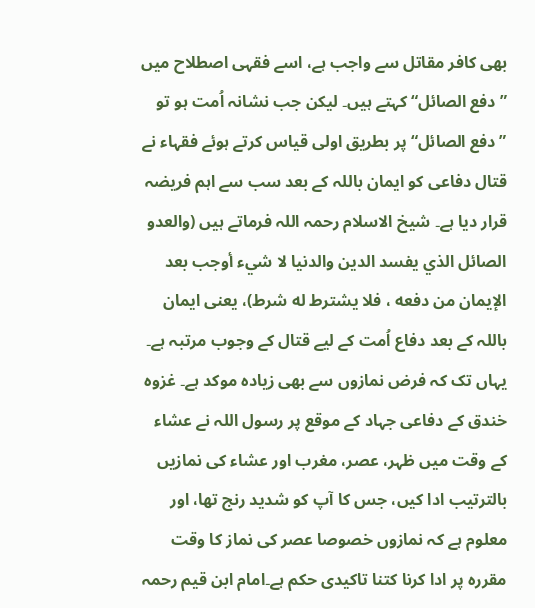بھی کافر مقاتل سے واجب ہے، اسے فقہی اصطلاح میں ”دفع الصائل“ کہتے ہیں۔ لیکن جب نشانہ اُمت ہو تو ”دفع الصائل“ پر بطریق اولی قیاس کرتے ہوئے فقہاء نے قتال دفاعی کو ایمان باللہ کے بعد سب سے اہم فریضہ قرار دیا ہے۔ شیخ الاسلام رحمہ اللہ فرماتے ہیں (والعدو الصائل الذي يفسد الدين والدنيا لا شيء أوجب بعد الإيمان من دفعه ، فلا يشترط له شرط)، یعنی ایمان باللہ کے بعد دفاع اُمت کے لیے قتال کے وجوب مرتبہ ہے۔ یہاں تک کہ فرض نمازوں سے بھی زیادہ موکد ہے۔ غزوہ خندق کے دفاعی جہاد کے موقع پر رسول اللہ نے عشاء کے وقت میں ظہر، عصر، مغرب اور عشاء کی نمازیں بالترتیب ادا کیں، جس کا آپ کو شدید رنج تھا، اور معلوم ہے کہ نمازوں خصوصا عصر کی نماز کا وقت مقررہ پر ادا کرنا کتنا تاکیدی حکم ہے۔امام ابن قیم رحمہ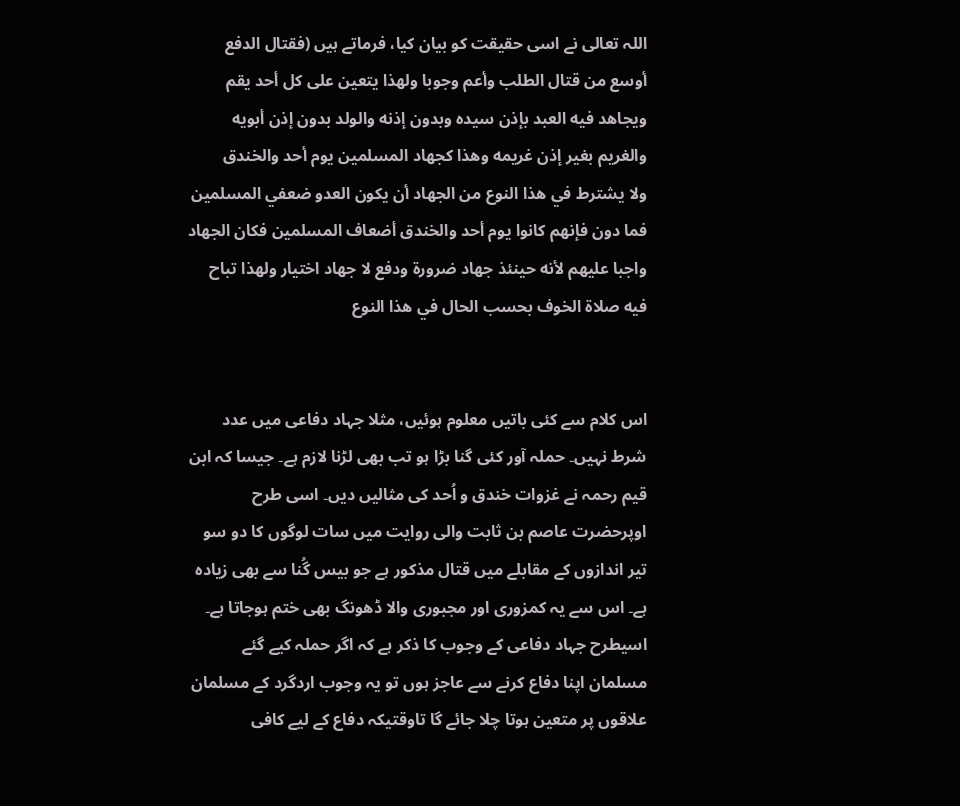اللہ تعالی نے اسی حقیقت کو بیان کیا، فرماتے ہیں (فقتال الدفع أوسع من قتال الطلب وأعم وجوبا ولهذا يتعين على كل أحد يقم ويجاهد فيه العبد بإذن سيده وبدون إذنه والولد بدون إذن أبويه والغريم بغير إذن غريمه وهذا كجهاد المسلمين يوم أحد والخندق
ولا يشترط في هذا النوع من الجهاد أن يكون العدو ضعفي المسلمين فما دون فإنهم كانوا يوم أحد والخندق أضعاف المسلمين فكان الجهاد واجبا عليهم لأنه حينئذ جهاد ضرورة ودفع لا جهاد اختيار ولهذا تباح فيه صلاة الخوف بحسب الحال في هذا النوع


اس کلام سے کئی باتیں معلوم ہوئیں، مثلا جہاد دفاعی میں عدد شرط نہیں۔ حملہ آور کئی گنا بڑا ہو تب بھی لڑنا لازم ہے۔ جیسا کہ ابن قیم رحمہ نے غزوات خندق و اُحد کی مثالیں دیں۔ اسی طرح اوپرحضرت عاصم بن ثابت والی روایت میں سات لوگوں کا دو سو تیر اندازوں کے مقابلے میں قتال مذکور ہے جو بیس گُنا سے بھی زیادہ ہے۔ اس سے یہ کمزوری اور مجبوری والا ڈھونگ بھی ختم ہوجاتا ہے۔ اسیطرح جہاد دفاعی کے وجوب کا ذکر ہے کہ اگر حملہ کیے گئے مسلمان اپنا دفاع کرنے سے عاجز ہوں تو یہ وجوب اردگرد کے مسلمان علاقوں پر متعین ہوتا چلا جائے گا تاوقتیکہ دفاع کے لیے کافی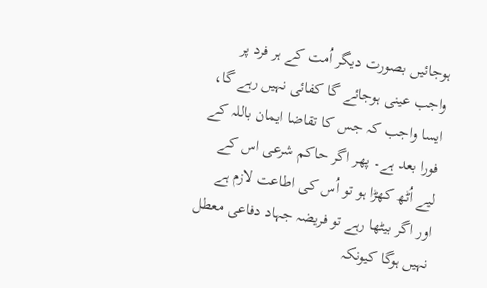ہوجائیں بصورت دیگر اُمت کے ہر فرد پر واجب عینی ہوجائے گا کفائی نہیں رہے گا، ایسا واجب کہ جس کا تقاضا ایمان باللہ کے فورا بعد ہے۔ پھر اگر حاکم شرعی اس کے لیے اُٹھ کھڑا ہو تو اُس کی اطاعت لازم ہے اور اگر بیٹھا رہے تو فریضہ جہاد دفاعی معطل نہیں ہوگا کیونکہ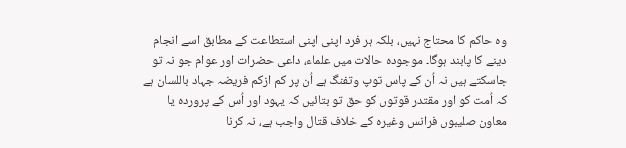وہ حاکم کا محتاج نہیں، بلکہ ہر فرد اپنی اپنی استطاعت کے مطابق اسے انجام دینے کا پابند ہوگا۔ موجودہ حالات میں علماء، داعی حضرات اور عوام جو نہ تو جاسکتے ہیں نہ اُن کے پاس توپ وتفنگ ہے اُن پر کم ازکم فریضہ جہاد باللسان ہے کہ اُمت کو اور مقتدر قوتوں کو حق تو بتائیں کہ یہود اور اُس کے پروردہ یا معاون صلیبوں فرانس وغیرہ کے خلاف قتال واجب ہے، نہ کرنا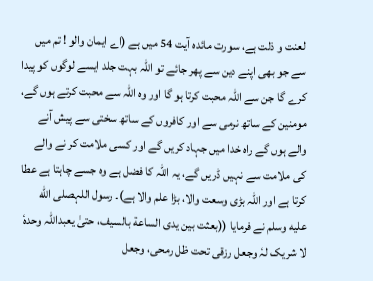لعنت و ذلت ہے، سورت مائدہ آیت 54 میں ہے (اے ایمان والو ! تم میں سے جو بھی اپنے دین سے پھر جائے تو اللہ بہت جلد ایسے لوگوں کو پیدا کرے گا جن سے اللہ محبت کرتا ہو گا اور وہ اللہ سے محبت کرتے ہوں گے، مومنین کے ساتھ نرمی سے اور کافروں کے ساتھ سختی سے پیش آنے والے ہوں گے راہ خدا میں جہاد کریں گے اور کسی ملامت کر نے والے کی ملامت سے نہیں ڈریں گے، یہ اللہ کا فضل ہے وہ جسے چاہتا ہے عطا کرتا ہے اور اللہ بڑی وسعت والا، بڑا علم والا ہے)۔ رسول اللہصلى الله عليه وسلم نے فرمایا ((بعثت بین یدی الساعة بالسیف، حتیٰ یعبداللّٰہ وحدہٗ لا شریک لہٗ وجعل رزقی تحت ظل رمحی، وجعل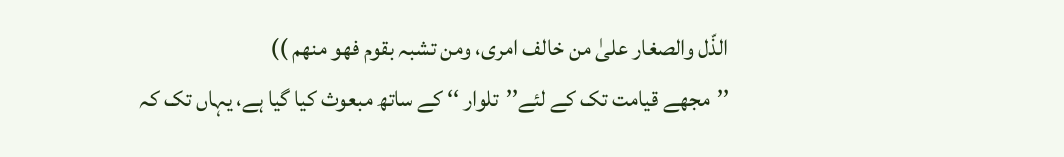الذّل والصغار علیٰ من خالف امری، ومن تشبہ بقوم فھو منھم ))
’’مجھے قیامت تک کے لئے’’تلوار ‘‘ کے ساتھ مبعوث کیا گیا ہے، یہاں تک کہ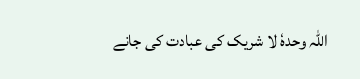اللہ وحدہٗ لا شریک کی عبادت کی جانے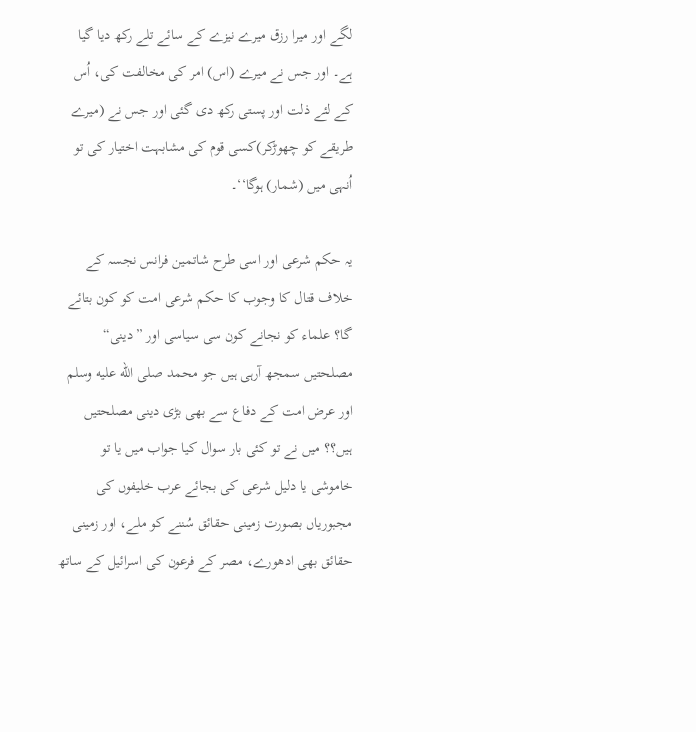لگے اور میرا رزق میرے نیزے کے سائے تلے رکھ دیا گیا ہے۔ اور جس نے میرے (اس) امر کی مخالفت کی، اُس کے لئے ذلت اور پستی رکھ دی گئی اور جس نے (میرے طریقے کو چھوڑکر)کسی قوم کی مشابہت اختیار کی تو اُنہی میں (شمار) ہوگا‘‘۔

یہ حکم شرعی اور اسی طرح شاتمین فرانس نجسہ کے خلاف قتال کا وجوب کا حکم شرعی امت کو کون بتائے گا؟ علماء کو نجانے کون سی سیاسی اور ”دینی“ مصلحتیں سمجھ آرہی ہیں جو محمد صلى الله عليه وسلم اور عرض امت کے دفاع سے بھی بڑی دینی مصلحتیں ہیں؟؟ میں نے تو کئی بار سوال کیا جواب میں یا تو خاموشی یا دلیل شرعی کی بجائے عرب خلیفوں کی مجبوریاں بصورت زمینی حقائق سُننے کو ملے، اور زمینی حقائق بھی ادھورے، مصر کے فرعون کی اسرائیل کے ساتھ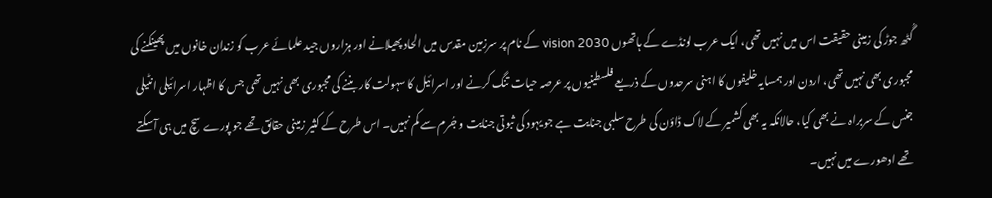گُٹھ جوڑ کی زمینی حقیقت اس میں نہیں تھی، ایک عرب لونڈے کے ہاتھوں vision 2030 کے نام پر سرزمین مقدس میں الحاد پھیلانے اور ہزاروں جید علمائے عرب کو زندان خانوں میں پھینکنے کی مجبوری بھی نہیں تھی، اردن اور ہمسایہ خلیفوں کا اہنی سرحدوں کے ذریعے فلسطینیوں پر عرصہ حیات تنگ کرنے اور اسرائیل کا سہولت کار بننے کی مجبوری بھی نہیں تھی جس کا اظہار اسرائیلی انٹیلی جنس کے سربراہ نے بھی کیا، حالانکہ یہ بھی کشمیر کے لاک ڈاؤن کی طرح سلبی جنایت ہے جو یہود کی ثبوتی جنایت و جُرم سے کم نہیں۔ اس طرح کے کثیر زمینی حقائق تھے جو پورے سچ میں ہی آسکتے تھے ادھورے میں نہیں۔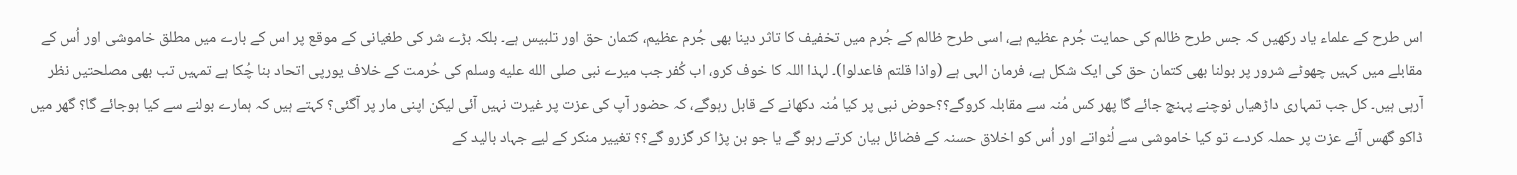اس طرح کے علماء یاد رکھیں کہ جس طرح ظالم کی حمایت جُرم عظیم ہے، اسی طرح ظالم کے جُرم میں تخفیف کا تاثر دینا بھی جُرم عظیم، کتمان حق اور تلبیس ہے۔ بلکہ بڑے شر کی طغیانی کے موقع پر اس کے بارے میں مطلق خاموشی اور اُس کے مقابلے میں کہیں چھوٹے شرور پر بولنا بھی کتمان حق کی ایک شکل ہے، فرمان الہی ہے (واذا قلتم فاعدلوا)۔ لہذا اللہ کا خوف کرو، اب کُفر جب میرے نبی صلى الله عليه وسلم کی حُرمت کے خلاف یورپی اتحاد بنا چُکا ہے تمہیں تب بھی مصلحتیں نظر آرہی ہیں۔ کل جب تمہاری داڑھیاں نوچنے پہنچ جائے گا پھر کس مُنہ سے مقابلہ کروگے؟؟حوض نبی پر کیا مُنہ دکھانے کے قابل رہوگے، کہ حضور آپ کی عزت پر غیرت نہیں آئی لیکن اپنی مار پر آگئی؟ کہتے ہیں کہ ہمارے بولنے سے کیا ہوجائے گا؟ گھر میں ڈاکو گھس آئے عزت پر حملہ کردے تو کیا خاموشی سے لُٹواتے اور اُس کو اخلاق حسنہ کے فضائل بیان کرتے رہو گے یا جو بن پڑا کر گزرو گے؟؟ تغییر منکر کے لیے جہاد بالید کے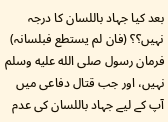بعد کیا جہاد باللسان کا درجہ نہیں؟؟ (فان لم یستطع فبلسانہ) فرمان رسول صلى الله عليه وسلم نہیں، اور جب قتال دفاعی میں آپ کے لیے جہاد باللسان کی عدم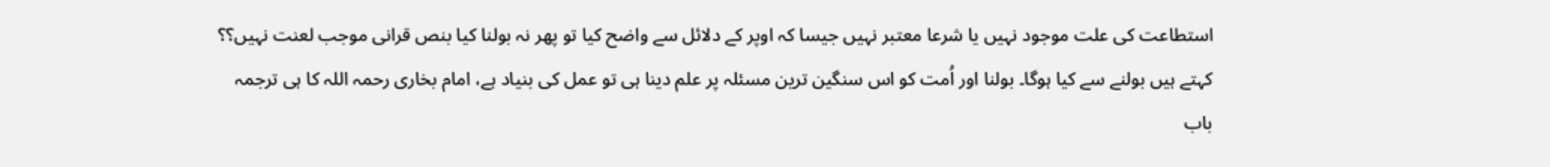استطاعت کی علت موجود نہیں یا شرعا معتبر نہیں جیسا کہ اوپر کے دلائل سے واضح کیا تو پھر نہ بولنا کیا بنص قرانی موجب لعنت نہیں؟؟ کہتے ہیں بولنے سے کیا ہوگا۔ بولنا اور اُمت کو اس سنگین ترین مسئلہ پر علم دینا ہی تو عمل کی بنیاد ہے، امام بخاری رحمہ اللہ کا ہی ترجمہ باب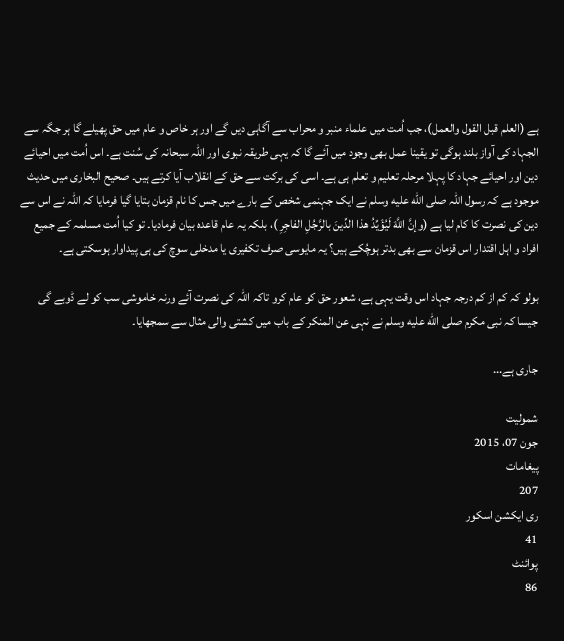ہے (العلم قبل القول والعمل)، جب اُمت میں علماء منبر و محراب سے آگاہی دیں گے اور ہر خاص و عام میں حق پھیلے گا ہر جگہ سے الجہاد کی آواز بلند ہوگی تو یقینا عمل بھی وجود میں آئے گا کہ یہی طریقہ نبوی اور اللہ سبحانہ کی سُنت ہے۔ اس اُمت میں احیائے دین اور احیائے جہاد کا پہلا مرحلہ تعلیم و تعلم ہی ہے۔ اسی کی برکت سے حق کے انقلاب آیا کرتے ہیں۔ صحیح البخاری میں حدیث موجود ہے کہ رسول اللہ صلى الله عليه وسلم نے ایک جہنمی شخص کے بارے میں جس کا نام قزمان بتایا گیا فرمایا کہ اللہ نے اس سے دین کی نصرت کا کام لیا ہے (وإنَّ اللَّهَ لَيُؤَيِّدُ هذا الدِّينَ بالرَّجُلِ الفاجِرِ )، بلکہ یہ عام قاعدہ بیان فرمادیا۔ تو کیا اُمت مسلمہ کے جمیع افراد و اہل اقتدار اس قزمان سے بھی بدتر ہوچُکے ہیں؟ یہ مایوسی صرف تکفیری یا مدخلی سوچ کی ہی پیداوار ہوسکتی ہے۔

بولو کہ کم از کم درجہ جہاد اس وقت یہی ہے، شعور حق کو عام کرو تاکہ اللہ کی نصرت آئے ورنہ خاموشی سب کو لے ڈوبے گی جیسا کہ نبی مکرم صلى الله عليه وسلم نے نہی عن المنکر کے باب میں کشتی والی مثال سے سمجھایا۔

جاری ہے...

شمولیت
جون 07، 2015
پیغامات
207
ری ایکشن اسکور
41
پوائنٹ
86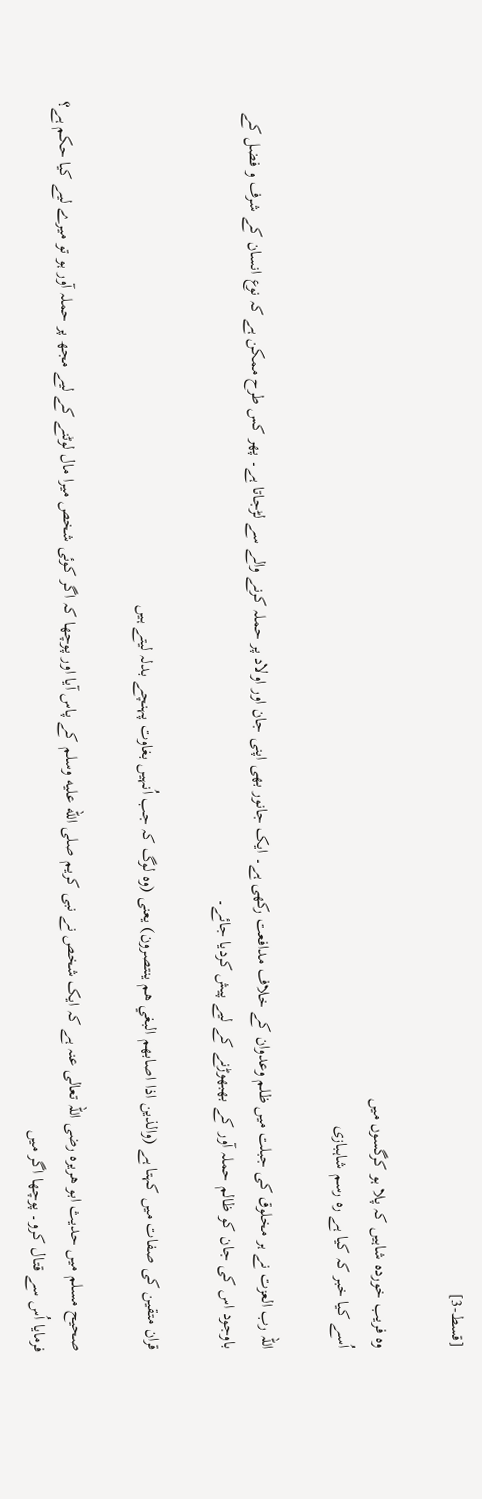[قسط-3]

وہ فریب خوردہ شاہیں کہ پلا ہو کرگسوں میں
اُسے کیا خبر کہ کیا ہے رہ رسم شاہبازی

اللہ رب العزت نے ہر مخلوق کی جبلت میں ظلم وعدوان کے خلاف مدافعت رکھی ہے۔ ایک جانور بھی اپنی جان اور اولاد پر حملہ کرنے والے سے لڑجاتا ہے۔ پھر کس طرح ممکن ہے کہ نوع انسان کے شرف و فضل کے باوجود اس کی جان کو ظالم حملہ آور کے بھبھوڑنے کے لیے پیش کردیا جائے۔

قران متقین کی صفات میں کہتا ہے (والذين اذا اصابهم البغي هم ينتصرون) یعنی (وہ لوگ کہ جب اُنہیں بغاوت پہنچے بدلہ لیتے ہیں

صحیح مسلم میں حدیث ابو ھریرہ رضی اللہ تعالی عنہ ہے کہ ایک شخص نے نبی کریم صلى الله عليه وسلم کے پاس آیا اور پوچھا کہ اگر کوئی شخص میرا مال لوٹنے کے لیے مجھ پر حملہ آور ہو تو میرے لیے کیا حکم ہے؟ فرمایا اُس سے قتال کرو۔ پوچھا اگر میں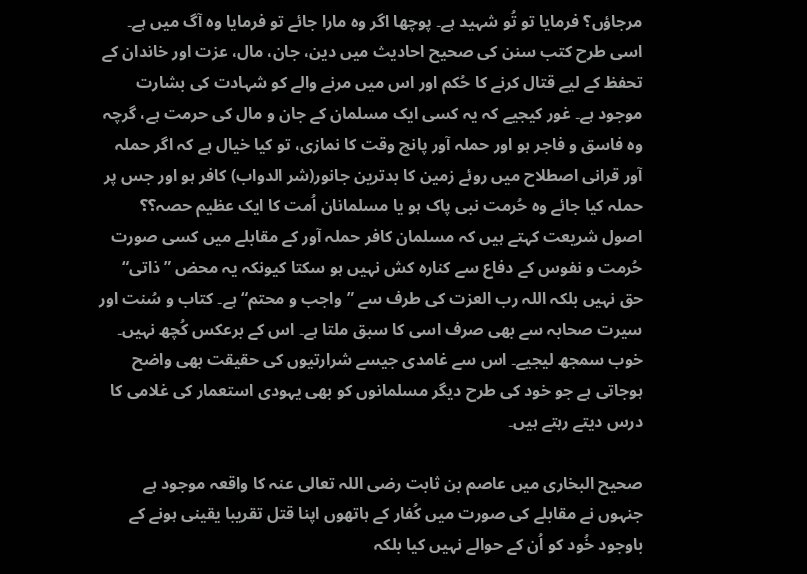مرجاؤں؟ فرمایا تو تُو شہید ہے۔ پوچھا اگر وہ مارا جائے تو فرمایا وہ آگ میں ہے۔ اسی طرح کتب سنن کی صحیح احادیث میں دین، جان، مال، عزت اور خاندان کے تحفظ کے لیے قتال کرنے کا حُکم اور اس میں مرنے والے کو شہادت کی بشارت موجود ہے۔ غور کیجیے کہ یہ کسی ایک مسلمان کے جان و مال کی حرمت ہے، گرچہ وہ فاسق و فاجر ہو اور حملہ آور پانچ وقت کا نمازی، تو کیا خیال ہے کہ اگر حملہ آور قرانی اصطلاح میں روئے زمین کا بدترین جانور(شر الدواب) کافر ہو اور جس پر حملہ کیا جائے وہ حُرمت نبی پاک ہو یا مسلمانان اُمت کا ایک عظیم حصہ؟؟ اصول شریعت کہتے ہیں کہ مسلمان کافر حملہ آور کے مقابلے میں کسی صورت حُرمت و نفوس کے دفاع سے کنارہ کش نہیں ہو سکتا کیونکہ یہ محض ”ذاتی“ حق نہیں بلکہ اللہ رب العزت کی طرف سے ”واجب و محتم“ ہے۔ کتاب و سُنت اور سیرت صحابہ سے بھی صرف اسی کا سبق ملتا ہے۔ اس کے برعکس کُچھ نہیں۔ خوب سمجھ لیجیے۔ اس سے غامدی جیسے شرارتیوں کی حقیقت بھی واضح ہوجاتی ہے جو خود کی طرح دیگر مسلمانوں کو بھی یہودی استعمار کی غلامی کا درس دیتے رہتے ہیں۔

صحیح البخاری میں عاصم بن ثابت رضی اللہ تعالی عنہ کا واقعہ موجود ہے جنہوں نے مقابلے کی صورت میں کُفار کے ہاتھوں اپنا قتل تقریبا یقینی ہونے کے باوجود خُود کو اُن کے حوالے نہیں کیا بلکہ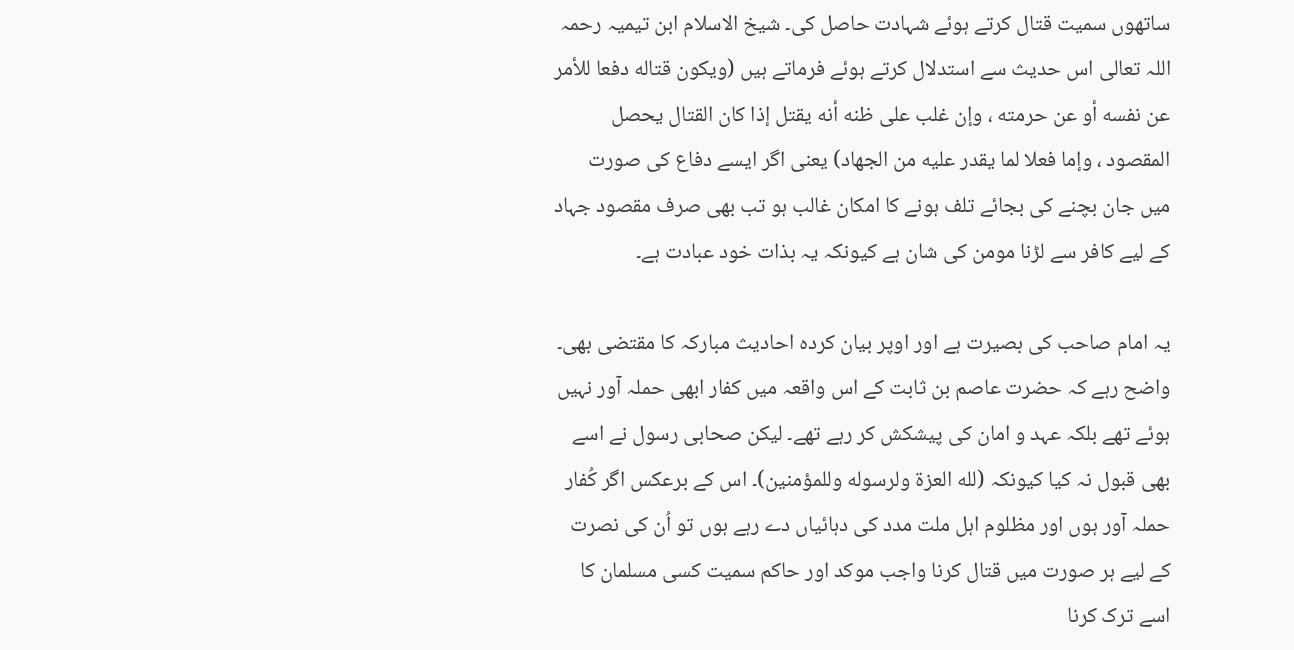ساتھوں سمیت قتال کرتے ہوئے شہادت حاصل کی۔ شیخ الاسلام ابن تیمیہ رحمہ اللہ تعالی اس حدیث سے استدلال کرتے ہوئے فرماتے ہیں (ويكون قتاله دفعا للأمر عن نفسه أو عن حرمته ، وإن غلب على ظنه أنه يقتل إذا كان القتال يحصل المقصود ، وإما فعلا لما يقدر عليه من الجهاد) یعنی اگر ایسے دفاع کی صورت میں جان بچنے کی بجائے تلف ہونے کا امکان غالب ہو تب بھی صرف مقصود جہاد کے لیے کافر سے لڑنا مومن کی شان ہے کیونکہ یہ بذات خود عبادت ہے۔

یہ امام صاحب کی بصیرت ہے اور اوپر بیان کردہ احادیث مبارکہ کا مقتضی بھی۔ واضح رہے کہ حضرت عاصم بن ثابت کے اس واقعہ میں کفار ابھی حملہ آور نہیں ہوئے تھے بلکہ عہد و امان کی پیشکش کر رہے تھے۔ لیکن صحابی رسول نے اسے بھی قبول نہ کیا کیونکہ (لله العزة ولرسوله وللمؤمنين)۔ اس کے برعکس اگر کُفار حملہ آور ہوں اور مظلوم اہل ملت مدد کی دہائیاں دے رہے ہوں تو اُن کی نصرت کے لیے ہر صورت میں قتال کرنا واجب موکد اور حاکم سمیت کسی مسلمان کا اسے ترک کرنا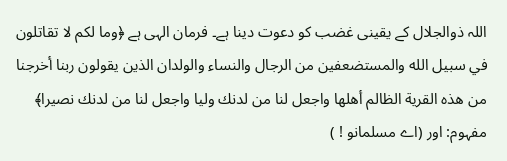اللہ ذوالجلال کے یقینی غضب کو دعوت دینا ہے۔ فرمان الہی ہے ﴿وما لكم لا تقاتلون في سبيل الله والمستضعفين من الرجال والنساء والولدان الذين يقولون ربنا أخرجنا من هذه القرية الظالم أهلها واجعل لنا من لدنك وليا واجعل لنا من لدنك نصيرا﴾ مفہوم: اور (اے مسلمانو ! )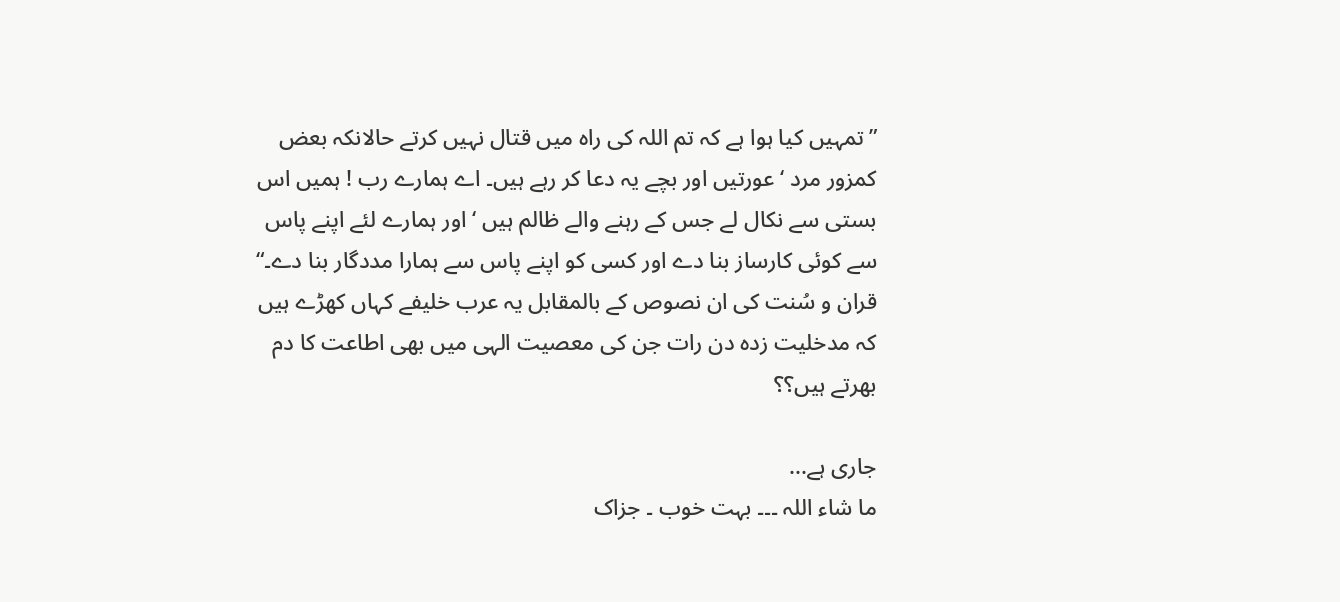”تمہیں کیا ہوا ہے کہ تم اللہ کی راہ میں قتال نہیں کرتے حالانکہ بعض کمزور مرد ‘ عورتیں اور بچے یہ دعا کر رہے ہیں۔ اے ہمارے رب ! ہمیں اس بستی سے نکال لے جس کے رہنے والے ظالم ہیں ‘ اور ہمارے لئے اپنے پاس سے کوئی کارساز بنا دے اور کسی کو اپنے پاس سے ہمارا مددگار بنا دے۔“ قران و سُنت کی ان نصوص کے بالمقابل یہ عرب خلیفے کہاں کھڑے ہیں کہ مدخلیت زدہ دن رات جن کی معصیت الہی میں بھی اطاعت کا دم بھرتے ہیں؟؟

جاری ہے...
ما شاء اللہ ۔۔۔ بہت خوب ۔ جزاک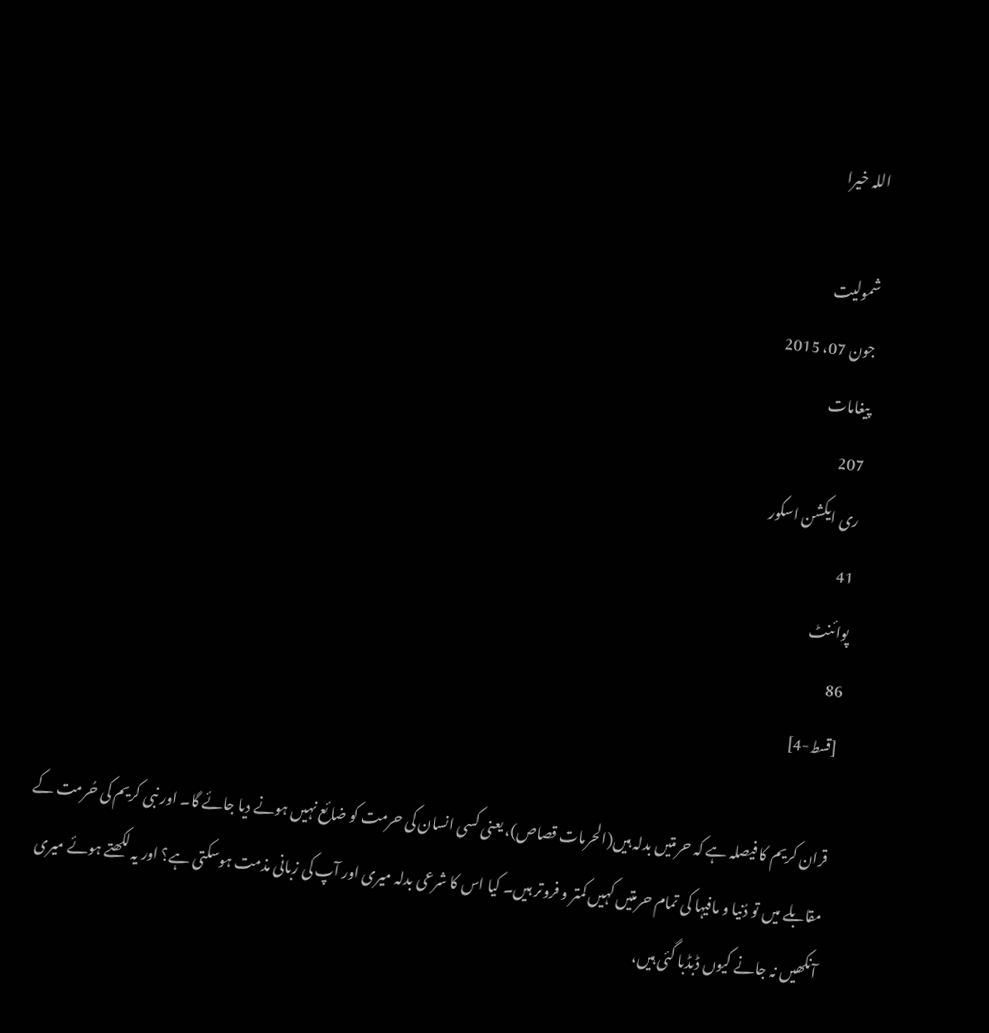اللہ خیرا

شمولیت
جون 07، 2015
پیغامات
207
ری ایکشن اسکور
41
پوائنٹ
86
[قسط-4]

قران کریم کا فیصلہ ہے کہ حرمتیں بدلہ ہیں(الحرمات قصاص)، یعنی کسی انسان کی حرمت کو ضائع نہیں ہونے دیا جائے گا۔ اور نبی کریم کی حُرمت کے مقابلے میں تو دُنیا و مافیہا کی تمام حرمتیں کہیں کمتر و فروتر ہیں۔ کیا اس کا شرعی بدلہ میری اور آپ کی زبانی مذمت ہوسکتی ہے؟ اور یہ لکھتے ہوئے میری آنکھیں نہ جانے کیوں ڈبڈبا گئی ہیں،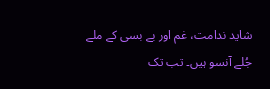شاید ندامت، غم اور بے بسی کے ملے جُلے آنسو ہیں۔ تب تک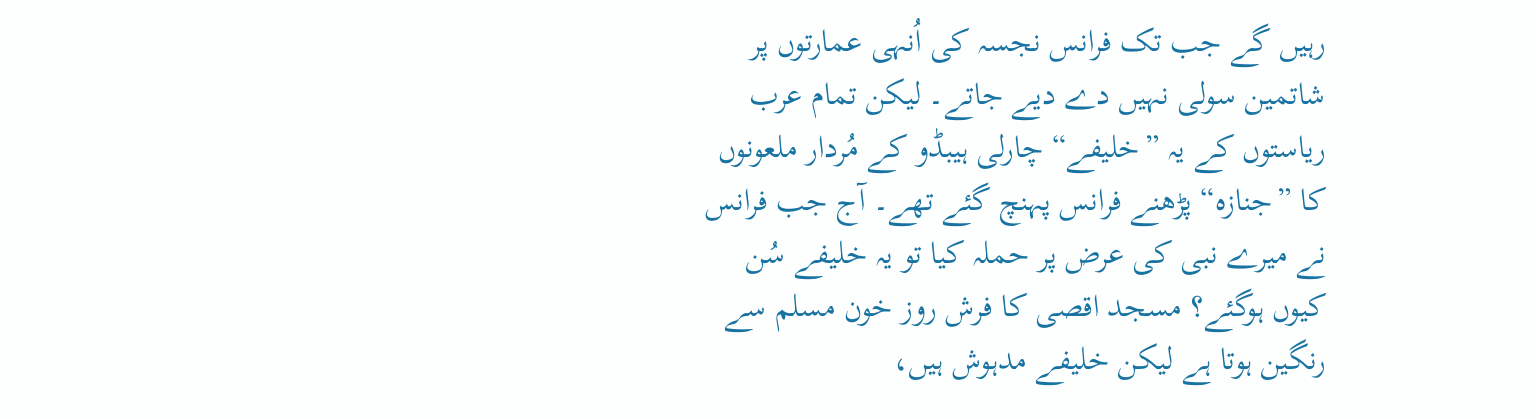رہیں گے جب تک فرانس نجسہ کی اُنہی عمارتوں پر شاتمین سولی نہیں دے دیے جاتے۔ لیکن تمام عرب ریاستوں کے یہ ”خلیفے“ چارلی ہیبڈو کے مُردار ملعونوں کا ”جنازہ“ پڑھنے فرانس پہنچ گئے تھے۔ آج جب فرانس نے میرے نبی کی عرض پر حملہ کیا تو یہ خلیفے سُن کیوں ہوگئے؟ مسجد اقصی کا فرش روز خون مسلم سے رنگین ہوتا ہے لیکن خلیفے مدہوش ہیں،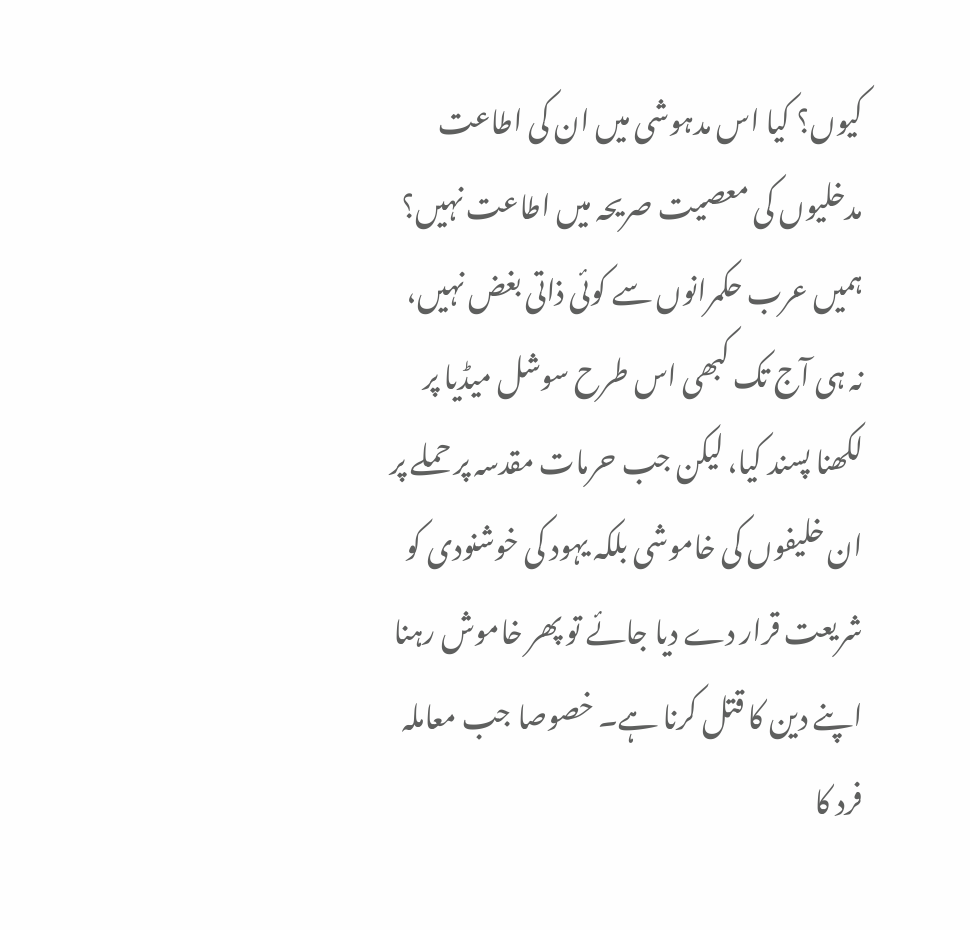کیوں؟ کیا اس مدہوشی میں ان کی اطاعت مدخلیوں کی معصیت صریحہ میں اطاعت نہیں؟ ہمیں عرب حکمرانوں سے کوئی ذاتی بغض نہیں، نہ ہی آج تک کبھی اس طرح سوشل میڈیا پر لکھنا پسند کیا، لیکن جب حرمات مقدسہ پر حملے پر ان خلیفوں کی خاموشی بلکہ یہود کی خوشنودی کو شریعت قرار دے دیا جائے تو پھر خاموش رہنا اپنے دین کا قتل کرنا ہے۔ خصوصا جب معاملہ فرد کا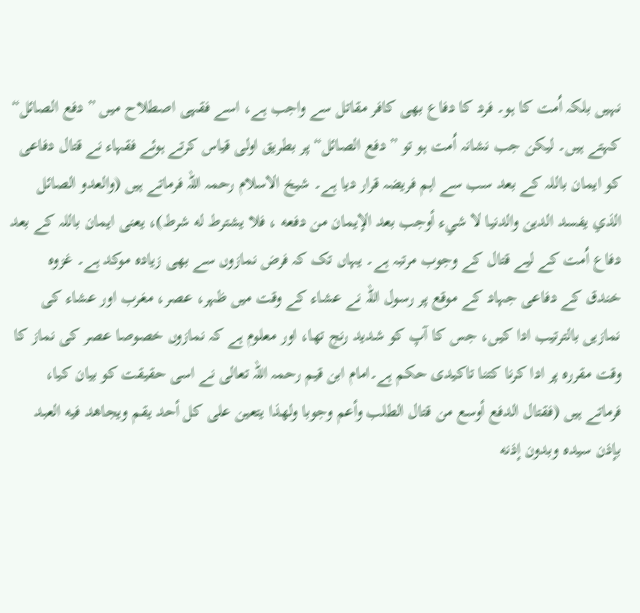نہیں بلکہ اُمت کا ہو۔ فرد کا دفاع بھی کافر مقاتل سے واجب ہے، اسے فقہی اصطلاح میں ”دفع الصائل“ کہتے ہیں۔ لیکن جب نشانہ اُمت ہو تو ”دفع الصائل“ پر بطریق اولی قیاس کرتے ہوئے فقہاء نے قتال دفاعی کو ایمان باللہ کے بعد سب سے اہم فریضہ قرار دیا ہے۔ شیخ الاسلام رحمہ اللہ فرماتے ہیں (والعدو الصائل الذي يفسد الدين والدنيا لا شيء أوجب بعد الإيمان من دفعه ، فلا يشترط له شرط)، یعنی ایمان باللہ کے بعد دفاع اُمت کے لیے قتال کے وجوب مرتبہ ہے۔ یہاں تک کہ فرض نمازوں سے بھی زیادہ موکد ہے۔ غزوہ خندق کے دفاعی جہاد کے موقع پر رسول اللہ نے عشاء کے وقت میں ظہر، عصر، مغرب اور عشاء کی نمازیں بالترتیب ادا کیں، جس کا آپ کو شدید رنج تھا، اور معلوم ہے کہ نمازوں خصوصا عصر کی نماز کا وقت مقررہ پر ادا کرنا کتنا تاکیدی حکم ہے۔امام ابن قیم رحمہ اللہ تعالی نے اسی حقیقت کو بیان کیا، فرماتے ہیں (فقتال الدفع أوسع من قتال الطلب وأعم وجوبا ولهذا يتعين على كل أحد يقم ويجاهد فيه العبد بإذن سيده وبدون إذنه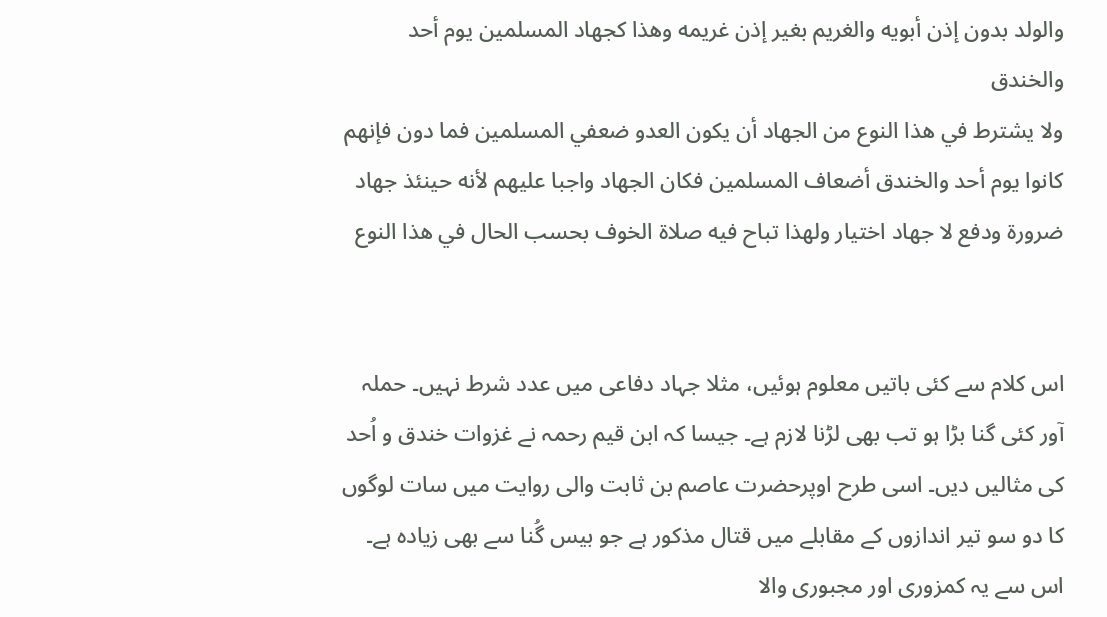والولد بدون إذن أبويه والغريم بغير إذن غريمه وهذا كجهاد المسلمين يوم أحد والخندق
ولا يشترط في هذا النوع من الجهاد أن يكون العدو ضعفي المسلمين فما دون فإنهم كانوا يوم أحد والخندق أضعاف المسلمين فكان الجهاد واجبا عليهم لأنه حينئذ جهاد ضرورة ودفع لا جهاد اختيار ولهذا تباح فيه صلاة الخوف بحسب الحال في هذا النوع


اس کلام سے کئی باتیں معلوم ہوئیں، مثلا جہاد دفاعی میں عدد شرط نہیں۔ حملہ آور کئی گنا بڑا ہو تب بھی لڑنا لازم ہے۔ جیسا کہ ابن قیم رحمہ نے غزوات خندق و اُحد کی مثالیں دیں۔ اسی طرح اوپرحضرت عاصم بن ثابت والی روایت میں سات لوگوں کا دو سو تیر اندازوں کے مقابلے میں قتال مذکور ہے جو بیس گُنا سے بھی زیادہ ہے۔ اس سے یہ کمزوری اور مجبوری والا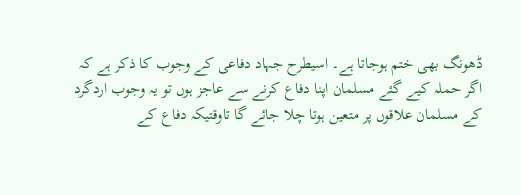ڈھونگ بھی ختم ہوجاتا ہے۔ اسیطرح جہاد دفاعی کے وجوب کا ذکر ہے کہ اگر حملہ کیے گئے مسلمان اپنا دفاع کرنے سے عاجز ہوں تو یہ وجوب اردگرد کے مسلمان علاقوں پر متعین ہوتا چلا جائے گا تاوقتیکہ دفاع کے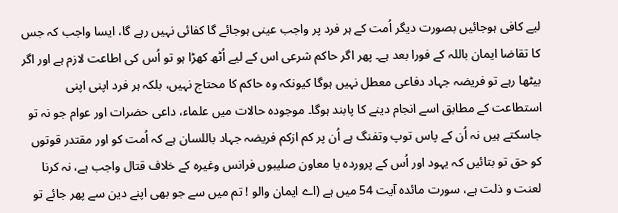لیے کافی ہوجائیں بصورت دیگر اُمت کے ہر فرد پر واجب عینی ہوجائے گا کفائی نہیں رہے گا، ایسا واجب کہ جس کا تقاضا ایمان باللہ کے فورا بعد ہے۔ پھر اگر حاکم شرعی اس کے لیے اُٹھ کھڑا ہو تو اُس کی اطاعت لازم ہے اور اگر بیٹھا رہے تو فریضہ جہاد دفاعی معطل نہیں ہوگا کیونکہ وہ حاکم کا محتاج نہیں، بلکہ ہر فرد اپنی اپنی استطاعت کے مطابق اسے انجام دینے کا پابند ہوگا۔ موجودہ حالات میں علماء، داعی حضرات اور عوام جو نہ تو جاسکتے ہیں نہ اُن کے پاس توپ وتفنگ ہے اُن پر کم ازکم فریضہ جہاد باللسان ہے کہ اُمت کو اور مقتدر قوتوں کو حق تو بتائیں کہ یہود اور اُس کے پروردہ یا معاون صلیبوں فرانس وغیرہ کے خلاف قتال واجب ہے، نہ کرنا لعنت و ذلت ہے، سورت مائدہ آیت 54 میں ہے (اے ایمان والو ! تم میں سے جو بھی اپنے دین سے پھر جائے تو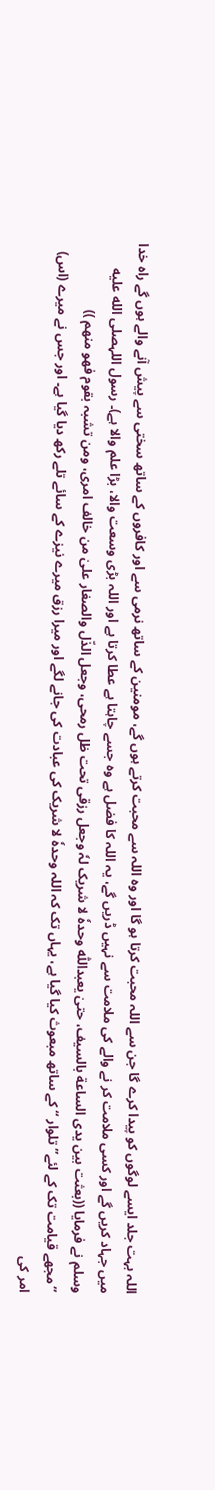اللہ بہت جلد ایسے لوگوں کو پیدا کرے گا جن سے اللہ محبت کرتا ہو گا اور وہ اللہ سے محبت کرتے ہوں گے، مومنین کے ساتھ نرمی سے اور کافروں کے ساتھ سختی سے پیش آنے والے ہوں گے راہ خدا میں جہاد کریں گے اور کسی ملامت کر نے والے کی ملامت سے نہیں ڈریں گے، یہ اللہ کا فضل ہے وہ جسے چاہتا ہے عطا کرتا ہے اور اللہ بڑی وسعت والا، بڑا علم والا ہے)۔ رسول اللہصلى الله عليه وسلم نے فرمایا ((بعثت بین یدی الساعة بالسیف، حتیٰ یعبداللّٰہ وحدہٗ لا شریک لہٗ وجعل رزقی تحت ظل رمحی، وجعل الذّل والصغار علیٰ من خالف امری، ومن تشبہ بقوم فھو منھم ))
’’مجھے قیامت تک کے لئے’’تلوار ‘‘ کے ساتھ مبعوث کیا گیا ہے، یہاں تک کہ اللہ وحدہٗ لا شریک کی عبادت کی جانے لگے اور میرا رزق میرے نیزے کے سائے تلے رکھ دیا گیا ہے۔ اور جس نے میرے (اس) امر کی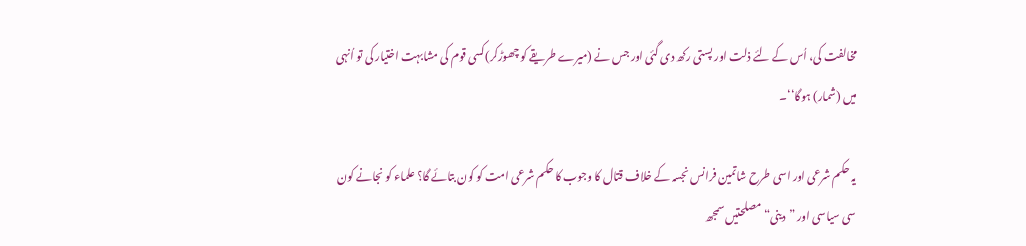مخالفت کی، اُس کے لئے ذلت اور پستی رکھ دی گئی اور جس نے (میرے طریقے کو چھوڑکر)کسی قوم کی مشابہت اختیار کی تو اُنہی میں (شمار) ہوگا‘‘۔

یہ حکم شرعی اور اسی طرح شاتمین فرانس نجسہ کے خلاف قتال کا وجوب کا حکم شرعی امت کو کون بتائے گا؟ علماء کو نجانے کون سی سیاسی اور ”دینی“ مصلحتیں سمجھ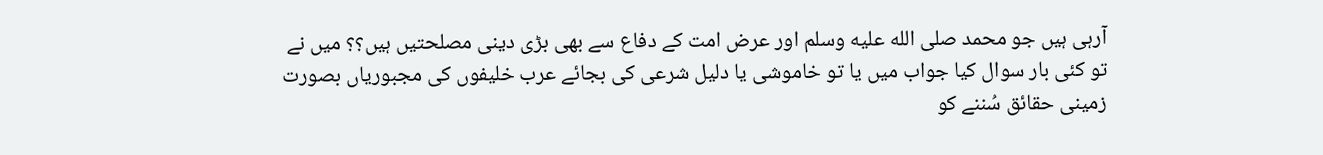آرہی ہیں جو محمد صلى الله عليه وسلم اور عرض امت کے دفاع سے بھی بڑی دینی مصلحتیں ہیں؟؟ میں نے تو کئی بار سوال کیا جواب میں یا تو خاموشی یا دلیل شرعی کی بجائے عرب خلیفوں کی مجبوریاں بصورت زمینی حقائق سُننے کو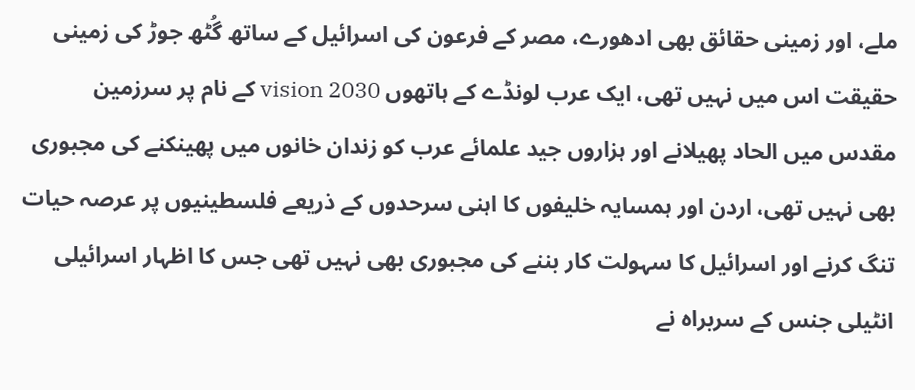ملے، اور زمینی حقائق بھی ادھورے، مصر کے فرعون کی اسرائیل کے ساتھ گُٹھ جوڑ کی زمینی حقیقت اس میں نہیں تھی، ایک عرب لونڈے کے ہاتھوں vision 2030 کے نام پر سرزمین مقدس میں الحاد پھیلانے اور ہزاروں جید علمائے عرب کو زندان خانوں میں پھینکنے کی مجبوری بھی نہیں تھی، اردن اور ہمسایہ خلیفوں کا اہنی سرحدوں کے ذریعے فلسطینیوں پر عرصہ حیات تنگ کرنے اور اسرائیل کا سہولت کار بننے کی مجبوری بھی نہیں تھی جس کا اظہار اسرائیلی انٹیلی جنس کے سربراہ نے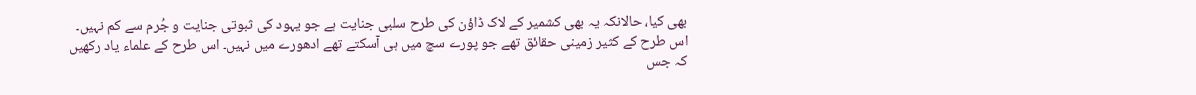بھی کیا، حالانکہ یہ بھی کشمیر کے لاک ڈاؤن کی طرح سلبی جنایت ہے جو یہود کی ثبوتی جنایت و جُرم سے کم نہیں۔ اس طرح کے کثیر زمینی حقائق تھے جو پورے سچ میں ہی آسکتے تھے ادھورے میں نہیں۔ اس طرح کے علماء یاد رکھیں کہ جس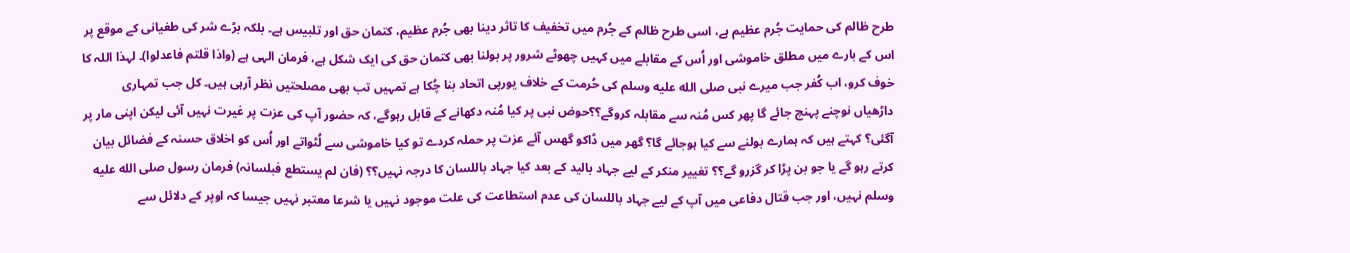طرح ظالم کی حمایت جُرم عظیم ہے، اسی طرح ظالم کے جُرم میں تخفیف کا تاثر دینا بھی جُرم عظیم، کتمان حق اور تلبیس ہے۔ بلکہ بڑے شر کی طغیانی کے موقع پر اس کے بارے میں مطلق خاموشی اور اُس کے مقابلے میں کہیں چھوٹے شرور پر بولنا بھی کتمان حق کی ایک شکل ہے، فرمان الہی ہے (واذا قلتم فاعدلوا)۔ لہذا اللہ کا خوف کرو، اب کُفر جب میرے نبی صلى الله عليه وسلم کی حُرمت کے خلاف یورپی اتحاد بنا چُکا ہے تمہیں تب بھی مصلحتیں نظر آرہی ہیں۔ کل جب تمہاری داڑھیاں نوچنے پہنچ جائے گا پھر کس مُنہ سے مقابلہ کروگے؟؟حوض نبی پر کیا مُنہ دکھانے کے قابل رہوگے، کہ حضور آپ کی عزت پر غیرت نہیں آئی لیکن اپنی مار پر آگئی؟ کہتے ہیں کہ ہمارے بولنے سے کیا ہوجائے گا؟ گھر میں ڈاکو گھس آئے عزت پر حملہ کردے تو کیا خاموشی سے لُٹواتے اور اُس کو اخلاق حسنہ کے فضائل بیان کرتے رہو گے یا جو بن پڑا کر گزرو گے؟؟ تغییر منکر کے لیے جہاد بالید کے بعد کیا جہاد باللسان کا درجہ نہیں؟؟ (فان لم یستطع فبلسانہ) فرمان رسول صلى الله عليه وسلم نہیں، اور جب قتال دفاعی میں آپ کے لیے جہاد باللسان کی عدم استطاعت کی علت موجود نہیں یا شرعا معتبر نہیں جیسا کہ اوپر کے دلائل سے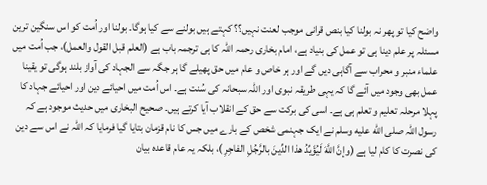واضح کیا تو پھر نہ بولنا کیا بنص قرانی موجب لعنت نہیں؟؟ کہتے ہیں بولنے سے کیا ہوگا۔ بولنا اور اُمت کو اس سنگین ترین مسئلہ پر علم دینا ہی تو عمل کی بنیاد ہے، امام بخاری رحمہ اللہ کا ہی ترجمہ باب ہے (العلم قبل القول والعمل)، جب اُمت میں علماء منبر و محراب سے آگاہی دیں گے اور ہر خاص و عام میں حق پھیلے گا ہر جگہ سے الجہاد کی آواز بلند ہوگی تو یقینا عمل بھی وجود میں آئے گا کہ یہی طریقہ نبوی اور اللہ سبحانہ کی سُنت ہے۔ اس اُمت میں احیائے دین اور احیائے جہاد کا پہلا مرحلہ تعلیم و تعلم ہی ہے۔ اسی کی برکت سے حق کے انقلاب آیا کرتے ہیں۔ صحیح البخاری میں حدیث موجود ہے کہ رسول اللہ صلى الله عليه وسلم نے ایک جہنمی شخص کے بارے میں جس کا نام قزمان بتایا گیا فرمایا کہ اللہ نے اس سے دین کی نصرت کا کام لیا ہے (وإنَّ اللَّهَ لَيُؤَيِّدُ هذا الدِّينَ بالرَّجُلِ الفاجِرِ )، بلکہ یہ عام قاعدہ بیان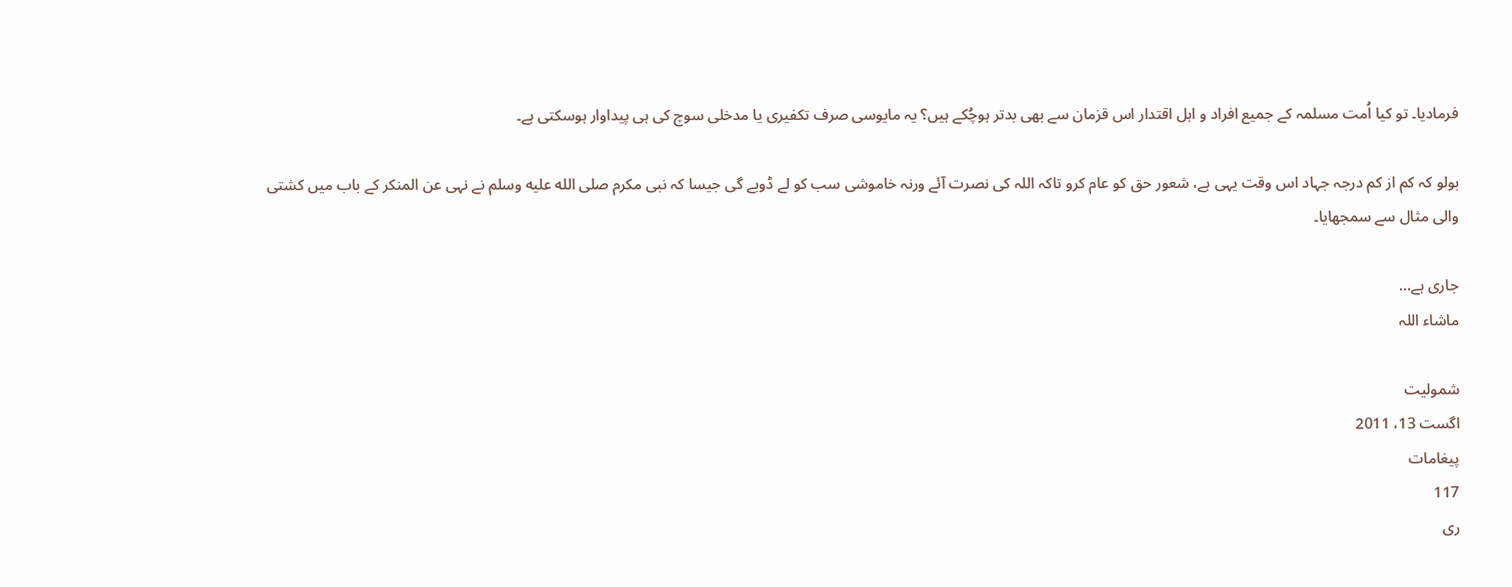فرمادیا۔ تو کیا اُمت مسلمہ کے جمیع افراد و اہل اقتدار اس قزمان سے بھی بدتر ہوچُکے ہیں؟ یہ مایوسی صرف تکفیری یا مدخلی سوچ کی ہی پیداوار ہوسکتی ہے۔

بولو کہ کم از کم درجہ جہاد اس وقت یہی ہے، شعور حق کو عام کرو تاکہ اللہ کی نصرت آئے ورنہ خاموشی سب کو لے ڈوبے گی جیسا کہ نبی مکرم صلى الله عليه وسلم نے نہی عن المنکر کے باب میں کشتی والی مثال سے سمجھایا۔

جاری ہے...
ماشاء اللہ

شمولیت
اگست 13، 2011
پیغامات
117
ری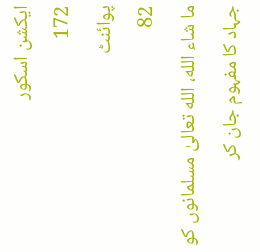ایکشن اسکور
172
پوائنٹ
82
ما شاء الله، الله تعالیٰ مسلمانوں کو جہاد کا مفہوم جان کر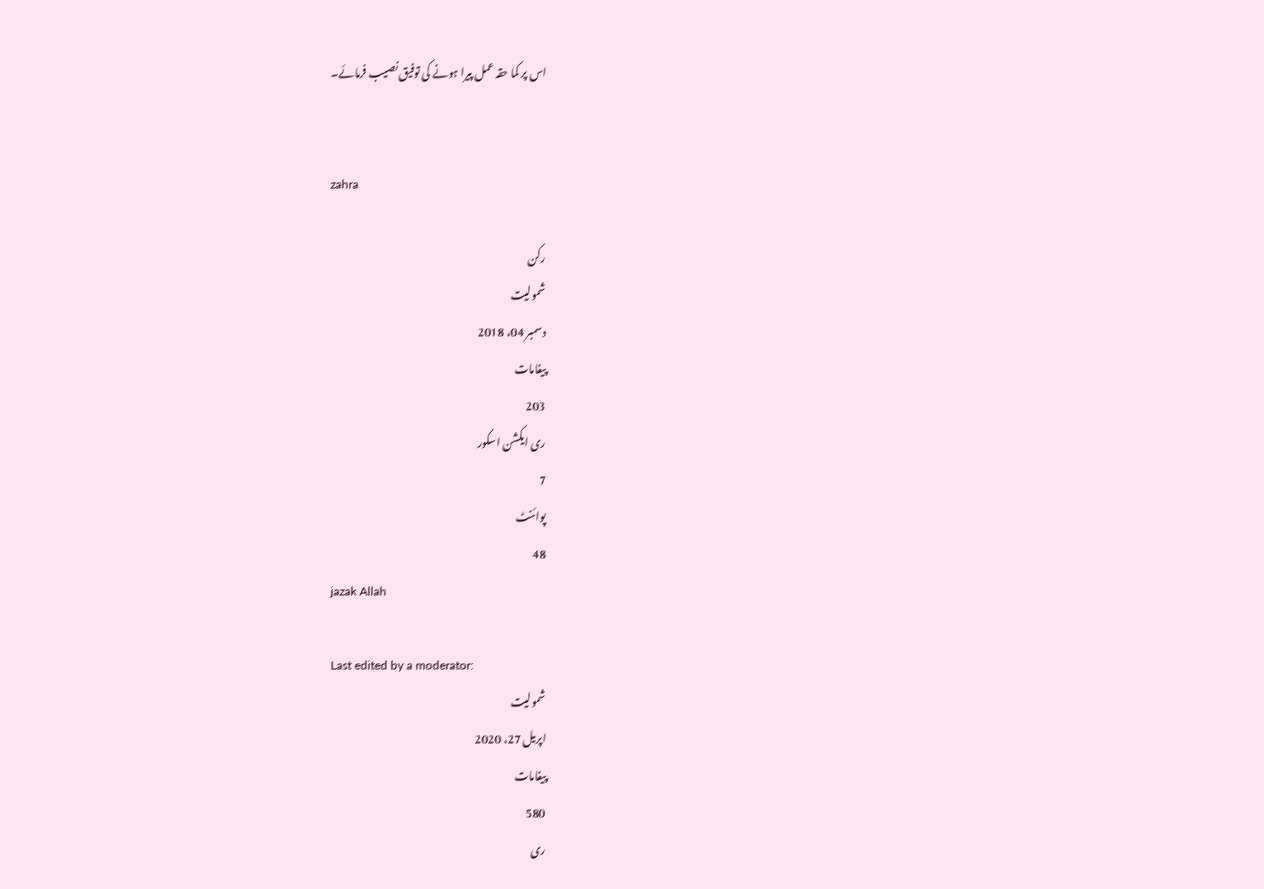اس پر کما حقہ عمل پیرا ہونے کی توفیق نصیب فرمائے۔


zahra

رکن
شمولیت
دسمبر 04، 2018
پیغامات
203
ری ایکشن اسکور
7
پوائنٹ
48
jazak Allah

Last edited by a moderator:
شمولیت
اپریل 27، 2020
پیغامات
580
ری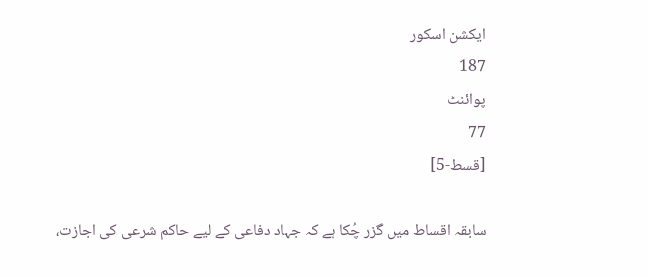ایکشن اسکور
187
پوائنٹ
77
[قسط-5]

سابقہ اقساط میں گزر چُکا ہے کہ جہاد دفاعی کے لیے حاکم شرعی کی اجازت،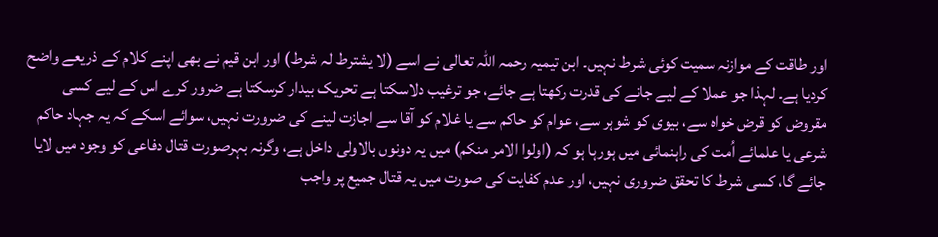اور طاقت کے موازنہ سمیت کوئی شرط نہیں۔ ابن تیمیہ رحمہ اللہ تعالی نے اسے (لا یشترط لہ شرط) اور ابن قیم نے بھی اپنے کلام کے ذریعے واضح کردیا ہے۔ لہذا جو عملا کے لیے جانے کی قدرت رکھتا ہے جائے، جو ترغیب دلاسکتا ہے تحریک بیدار کرسکتا ہے ضرور کرے اس کے لیے کسی مقروض کو قرض خواہ سے، بیوی کو شوہر سے، عوام کو حاکم سے یا غلام کو آقا سے اجازت لینے کی ضرورت نہیں، سوائے اسکے کہ یہ جہاد حاکم شرعی یا علمائے اُمت کی راہنمائی میں ہورہا ہو کہ (اولوا الامر منکم) میں یہ دونوں بالاولی داخل ہے، وگرنہ بہرصورت قتال دفاعی کو وجود میں لایا جائے گا، کسی شرط کا تحقق ضروری نہیں، اور عدم کفایت کی صورت میں یہ قتال جمیع پر واجب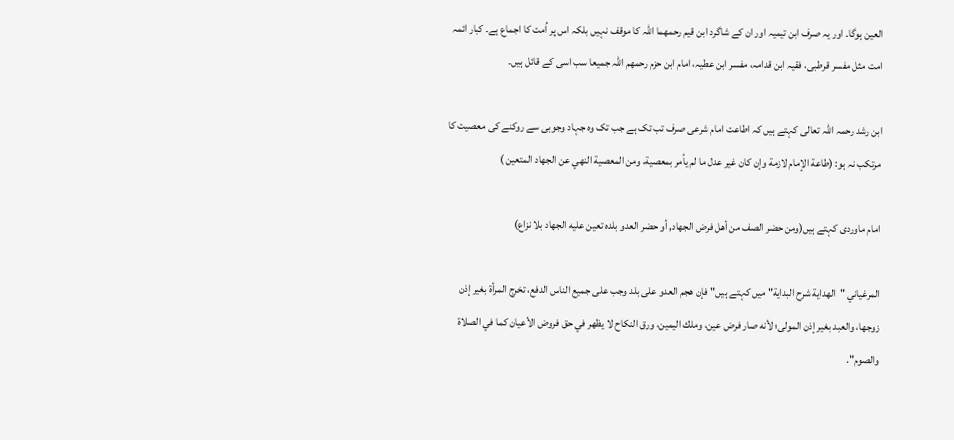العین ہوگا۔ اور یہ صرف ابن تیمیہ اور ان کے شاگرد ابن قیم رحمھما اللہ کا موقف نہیں بلکہ اس پر اُمت کا اجماع ہے۔ کبار ائمہ امت مثل مفسر قرطبی، فقیہ ابن قدامہ، مفسر ابن عطیہ، امام ابن حزم رحمھم اللہ جمیعا سب اسی کے قائل ہیں۔

ابن رشد رحمہ اللہ تعالی کہتے ہیں کہ اطاعت امام شرعی صرف تب تک ہے جب تک وہ جہاد وجوبی سے روکنے کی معصیت کا مرتکب نہ ہو: (طاعة الإمام لازمة وإن کان غير عدل ما لم يأمر بمعصية، ومن المعصية النهي عن الجهاد المتعين )

امام ماوردی کہتے ہیں(ومن حضر الصف من أهل فرض الجهاد, أو حضر العدو بلده تعین عليه الجهاد بلا نزاع)

المرغياني "الهداية شرح البداية" میں کہتے ہیں"فإن هجم العدو على بلد وجب على جميع الناس الدفع، تخرج المرأة بغير إذن زوجها، والعبد بغير إذن المولى؛ لأنه صار فرض عين، وملك اليمين، ورق النكاح لا يظهر في حق فروض الأعيان كما في الصلاة والصوم".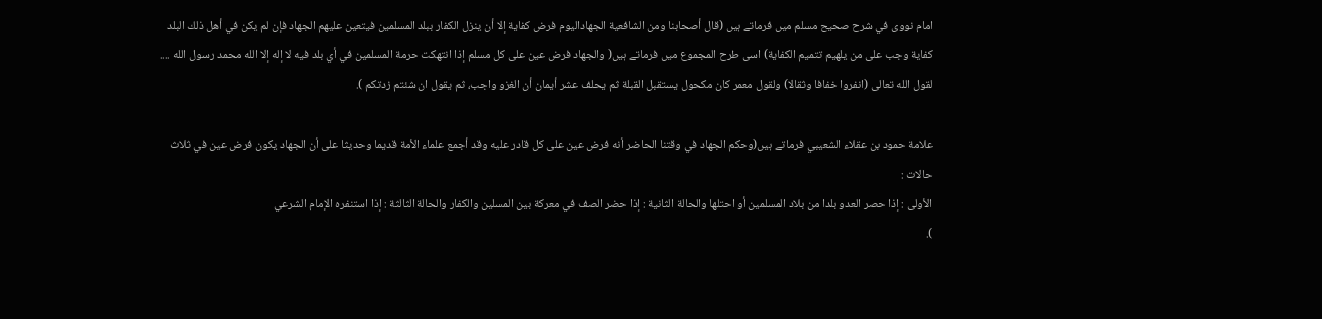امام نووی في شرح صحيح مسلم میں فرماتے ہیں (قال أصحابنا ومن الشافعیة الجهاداليوم فرض كفاية إلا أن ينزل الكفار ببلد المسلمين فيتعين عليهم الجهاد فإن لم يكن في أهل ذلك البلد كفاية وجب على من يلهيم تتميم الكفاية) اسی طرح المجموع میں فرماتے ہیں( والجهاد فرض عين على كل مسلم إذا انتهكت حرمة المسلمين في أي بلد فيه لا إله إلا الله محمد رسول الله .... لقول الله تعالى (انفروا خفافا وثقالا) ولقول معمر كان مكحول يستقبل القبلة ثم يحلف عشر أيمان أن الغزو واجب، ثم يقول ان شئتم زدتكم ).

علامة حمود بن عقلاء الشعيبي فرماتے ہیں(وحكم الجهاد في وقتنا الحاضر أنه فرض عين على كل قادر عليه وقد أجمع علماء الأمة قديما وحديثا على أن الجهاد يكون فرض عين في ثلاث حالات :
الأولى : إذا حصر العدو بلدا من بلاد المسلمين أو احتلها والحالة الثانية : إذا حضر الصف في معركة بين المسلين والكفار والحالة الثالثة : إذا استنفره الإمام الشرعي
).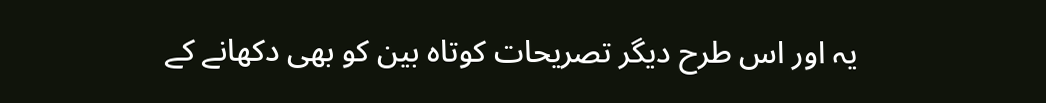یہ اور اس طرح دیگر تصریحات کوتاہ بین کو بھی دکھانے کے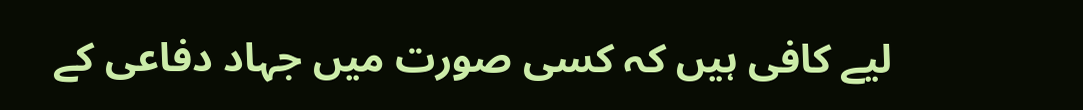لیے کافی ہیں کہ کسی صورت میں جہاد دفاعی کے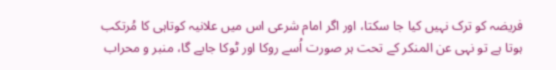فریضہ کو ترک نہیں کیا جا سکتا، اور اگر امام شرعی اس میں علانیہ کوتاہی کا مُرتکب ہوتا ہے تو نہی عن المنکر کے تحت ہر صورت اُسے روکا اور ٹوکا جایے گا، منبر و محراب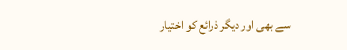سے بھی اور دیگر ذرائع کو اختیار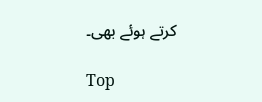کرتے ہوئے بھی۔

Top